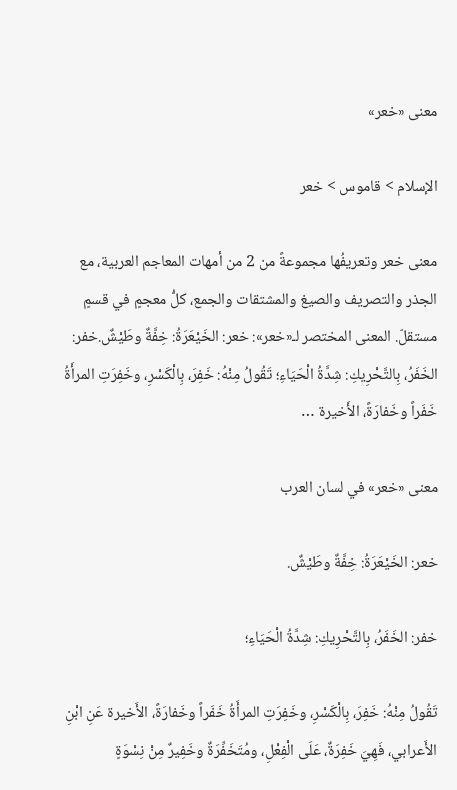معنى «خعر»

الإسلام > قاموس > خعر

معنى خعر وتعريفُها مجموعةً من 2 من أمهات المعاجم العربية، مع الجذر والتصريف والصيغ والمشتقات والجمع، كلُّ معجمٍ في قسمٍ مستقلّ. المعنى المختصر لـ«خعر»: خعر: الخَيْعَرَةُ: خِفَّةٌ وطَيْشٌ.خفر: الخَفَرُ، بِالتَّحْرِيكِ: شِدَّةُ الْحَيَاءِ؛ تَقُولُ مِنْهُ: خَفِرَ، بِالْكَسْرِ، وخَفِرَتِ المرأَةُ خَفَراً وخَفارَةً، الأَخيرة …

معنى «خعر» في لسان العرب

خعر: الخَيْعَرَةُ: خِفَّةٌ وطَيْشٌ.

خفر: الخَفَرُ، بِالتَّحْرِيكِ: شِدَّةُ الْحَيَاءِ؛

تَقُولُ مِنْهُ: خَفِرَ، بِالْكَسْرِ، وخَفِرَتِ المرأَةُ خَفَراً وخَفارَةً، الأَخيرة عَنِ ابْنِ الأَعرابي، فَهِيَ خَفِرَةٌ، عَلَى الْفِعْلِ، ومُتَخَفِّرَةٌ وخَفِيرٌ مِنْ نِسْوَةٍ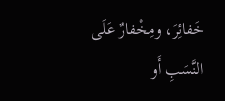خَفائِرَ، ومِخْفارٌ عَلَى النَّسَبِ أَو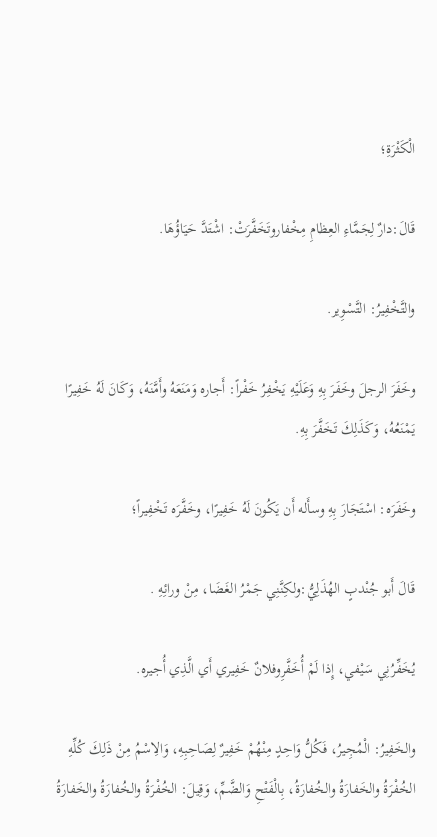الْكَثْرَةِ؛

قَالَ:دارٌ لِجَمَّاءِ العِظامِ مِخْفاروتَخَفَّرَتْ: اشْتَدَّ حَيَاؤُهَا.

والتَّخْفِيرُ: التَّسْوِير.

وخَفَرَ الرجلَ وخَفَرَ بِهِ وَعَلَيْهِ يَخْفِرُ خَفْراً: أَجاره وَمَنَعَهُ وأَمَّنَهُ، وَكَانَ لَهُ خَفِيرًا يَمْنَعُهُ، وَكَذَلِكَ تَخَفَّرَ بِهِ.

وخَفَرَه: اسْتَجَارَ بِهِ وسأَله أَن يَكُونَ لَهُ خَفِيرًا، وخَفَّرَه تَخْفِيراً؛

قَالَ أَبو جُنْدبٍ الهُذَلِيُّ:ولكِنَّنِي جَمْرُ الغَضَا، مِنْ ورائِهِ .

يُخَفِّرُنِي سَيْفي، إِذا لَمْ أُخَفَّرِوفلانٌ خَفِيري أَي الَّذِي أُجيره.

والخَفِيرُ: الْمُجِيرُ، فَكُلُّ وَاحِدٍ مِنْهُمْ خَفِيرٌ لِصَاحِبِهِ، وَالِاسْمُ مِنْ ذَلِكَ كُلِّهِ الخُفْرَةُ والخَفارَةُ والخُفارَةُ، بِالْفَتْحِ وَالضَّمِّ، وَقِيلَ: الخُفْرَةُ والخُفارَةُ والخَفارَةُ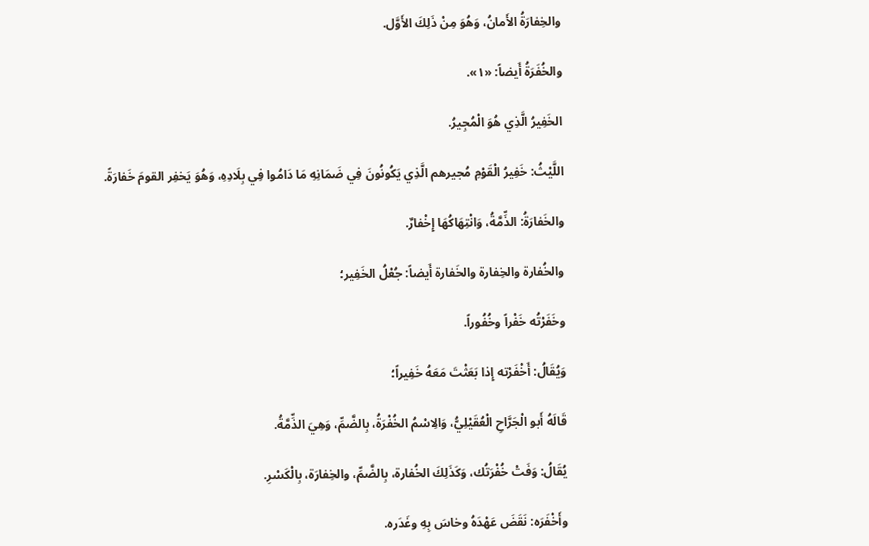والخِفارَةُ الأَمانُ، وَهُوَ مِنْ ذَلِكَ الأَوَّل.

والخُفَرَةُ أَيضاً: «١».

الخَفِيرُ الَّذِي هُوَ الْمُجِيرُ.

اللَّيْثُ: خَفِيرُ الْقَوْمِ مُجيرهم الَّذِي يَكُونُونَ فِي ضَمَانِهِ مَا دَامُوا فِي بِلَادِهِ، وَهُوَ يَخفِر القومَ خَفارَةً.

والخَفارَةُ: الذِّمَّةُ، وَانْتِهَاكُهَا إِخْفارٌ.

والخُفارة والخِفارة والخَفارة أَيضاً: جُعْلُ الخَفِير؛

وخَفَرْتُه خَفْراً وخُفُوراً.

وَيُقَالُ: أَخْفَرْته إِذا بَعَثْتَ مَعَهُ خَفِيراً؛

قَالَهُ أَبو الْجَرَّاحِ الْعُقَيْلِيُّ، وَالِاسْمُ الخُفْرَةُ، بِالضَّمِّ، وَهِيَ الذِّمَّةُ.

يُقَالُ: وَفَتْ خُفْرَتُك، وَكَذَلِكَ الخُفارة، بِالضَّمِّ، والخِفارَة، بِالْكَسْرِ.

وأَخْفَرَه: نَقَضَ عَهْدَهُ وخاسَ بِهِ وغَدَره.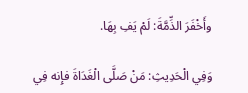وأَخْفَرَ الذِّمَّةَ: لَمْ يَفِ بِهَا.

وَفِي الْحَدِيثِ: مَنْ صَلَّى الْغَدَاةَ فإِنه فِي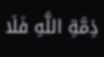ذِمَّةِ اللَّهِ فَلَا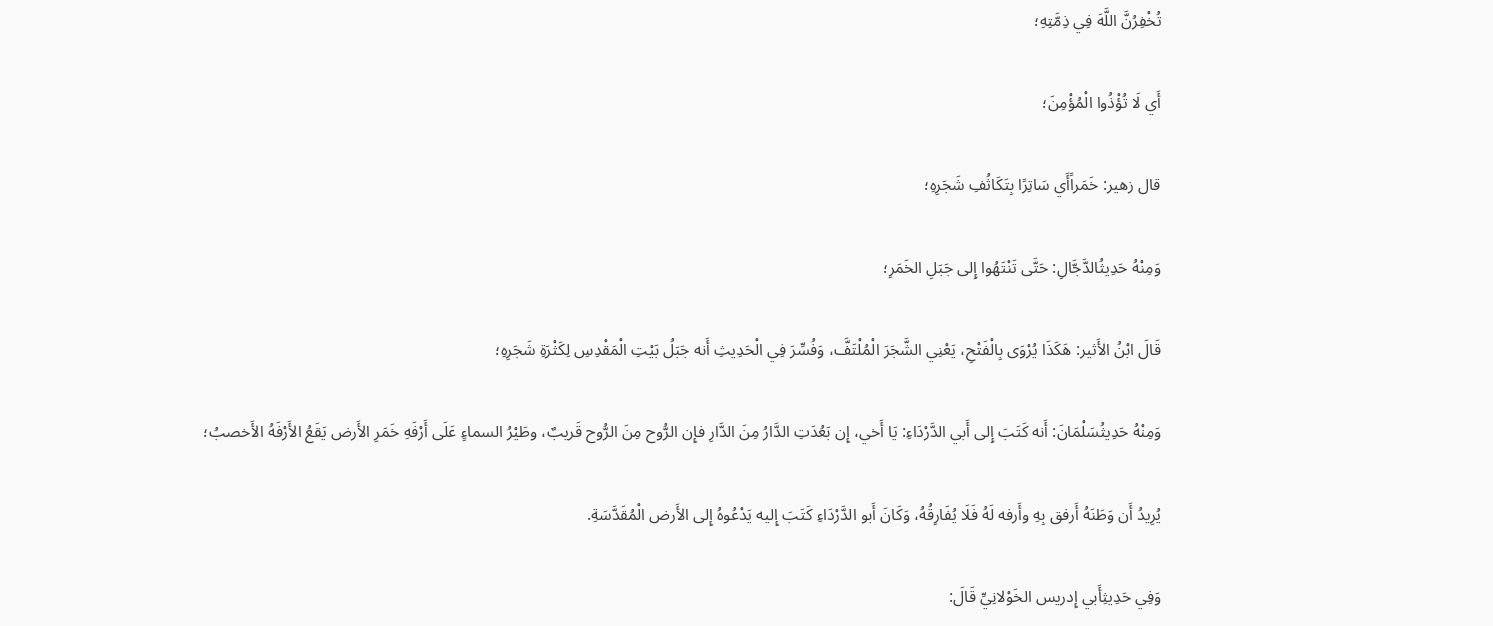تُخْفِرُنَّ اللَّهَ فِي ذِمَّتِهِ؛

أَي لَا تُؤْذُوا الْمُؤْمِنَ؛

قال زهير: خَمَراًأَي سَاتِرًا بِتَكَاثُفِ شَجَرِهِ؛

وَمِنْهُ حَدِيثُالدَّجَّالِ: حَتَّى تَنْتَهُوا إِلى جَبَلِ الخَمَرِ؛

قَالَ ابْنُ الأَثير: هَكَذَا يُرْوَى بِالْفَتْحِ، يَعْنِي الشَّجَرَ الْمُلْتَفَّ، وَفُسِّرَ فِي الْحَدِيثِ أَنه جَبَلُ بَيْتِ الْمَقْدِسِ لِكَثْرَةِ شَجَرِهِ؛

وَمِنْهُ حَدِيثُسَلْمَانَ: أَنه كَتَبَ إِلى أَبي الدَّرْدَاءِ: يَا أَخي، إِن بَعُدَتِ الدَّارُ مِنَ الدَّارِ فإِن الرُّوح مِنَ الرُّوح قَريبٌ، وطَيْرُ السماءٍ عَلَى أَرْفَهِ خَمَرِ الأَرض يَقَعُ الأَرْفَهُ الأَخصبُ؛

يُرِيدُ أَن وَطَنَهُ أَرفق بِهِ وأَرفه لَهُ فَلَا يُفَارِقُهُ، وَكَانَ أَبو الدَّرْدَاءِ كَتَبَ إِليه يَدْعُوهُ إِلى الأَرض الْمُقَدَّسَةِ.

وَفِي حَدِيثِأَبي إِدريس الخَوْلانِيِّ قَالَ: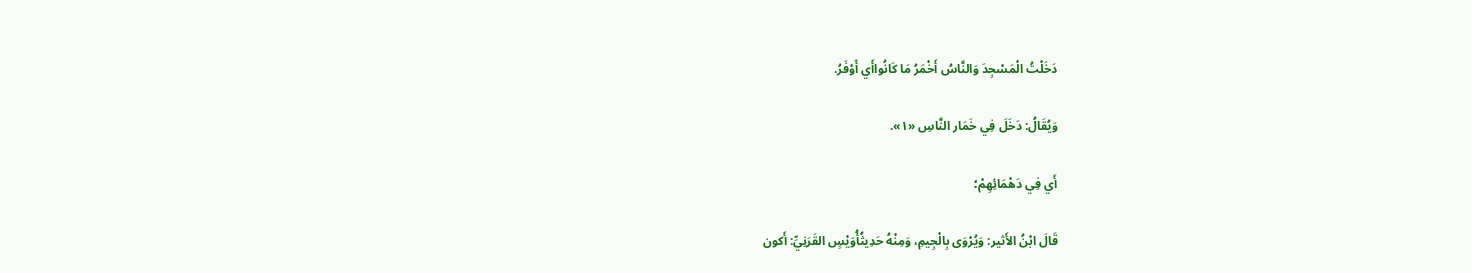دَخَلْتُ الْمَسْجِدَ وَالنَّاسُ أَخْمَرُ مَا كَانُواأَي أَوْفَرُ.

وَيُقَالُ: دَخَلَ فِي خَمَار النَّاسِ «١».

أَي فِي دَهْمَائِهِمْ؛

قَالَ ابْنُ الأَثير: وَيُرْوَى بِالْجِيمِ، وَمِنْهُ حَدِيثُأُوَيْسٍ القَرَنِيِّ: أَكون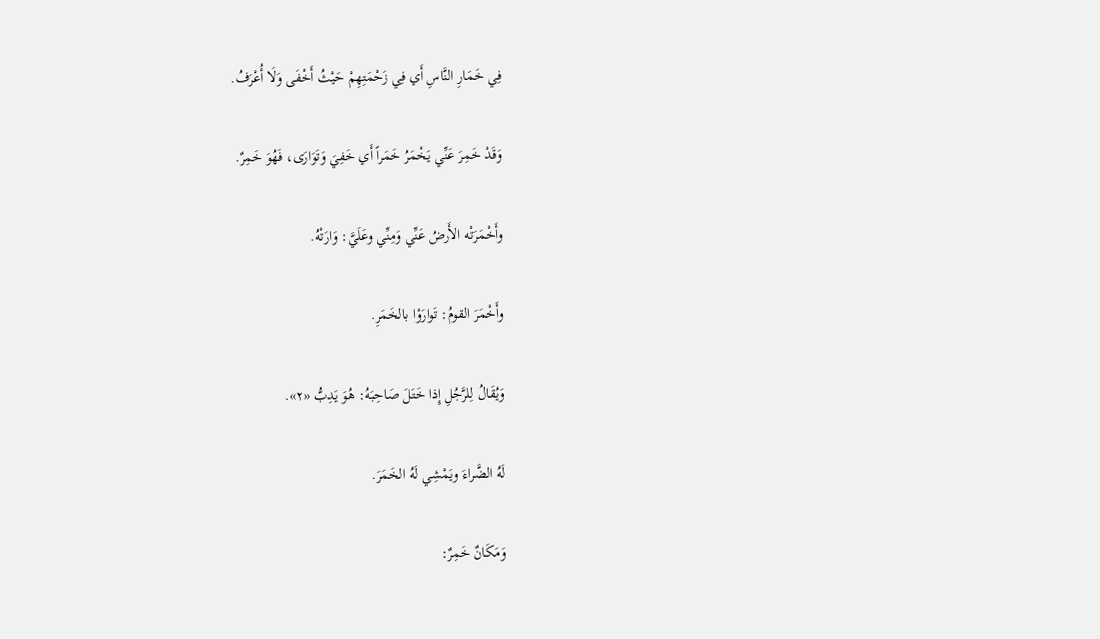فِي خَمَارِ النَّاسِ أَي فِي زَحْمَتِهِمْ حَيْثُ أَخْفَى وَلَا أُعْرَفُ.

وَقَدْ خَمِرَ عَنِّي يَخْمَرُ خَمَراً أَي خَفِيَ وَتَوَارَى، فَهُوَ خَمِرٌ.

وأَخْمَرَتْه الأَرضُ عَنِّي وَمِنِّي وعَلَيَّ: وَارَتْهُ.

وأَخْمَرَ القومُ: تَوارَوْا بالخَمَرِ.

وَيُقَالُ لِلرَّجُلِ إِذا خَتَلَ صَاحِبَهُ: هُوَ يَدِبُّ «٢».

لَهُ الضَّراءَ ويَمْشِي لَهُ الخَمَرَ.

وَمَكَانٌ خَمِرٌ: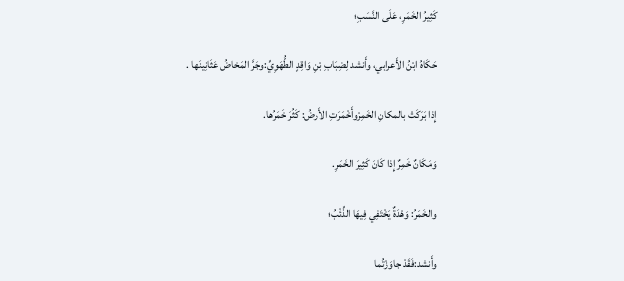كَثِيرُ الخَمَرِ، عَلَى النَّسَبِ؛

حَكَاهُ ابْنُ الأَعرابي، وأَنشد لِضِبَابِ بْنِ وَاقِدٍ الطُّهَوِيِّ:وجَرَّ المَخاضُ عَثَانِينَها .

إِذا بَرَكَتْ بالمكانِ الخَمِرْوأَخْمَرَتِ الأَرضُ: كَثُرَ خَمَرُها.

وَمَكَانٌ خَمِرٌ إِذا كَانَ كَثِيرَ الخَمَرِ.

والخَمَرُ: وَهْدَةٌ يَخْتَفِي فِيهَا الذِّئْبُ؛

وأَنشد:فَقَدْ جاوَزْتُما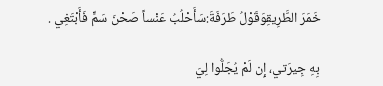خَمَرَ الطَّرِيقِوَقَوْلُ طَرَفَةَ:سَأَحْلُبُ عَنْساً صَحْنَ سَمٍّ فَأَبْتَغِي .

بِهِ جِيرَتي، إِن لَمْ يُجَلُّوا لِيَ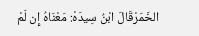الخَمَرْقَالَ ابْنُ سِيدَهْ: مَعْنَاهُ إِن لَمْ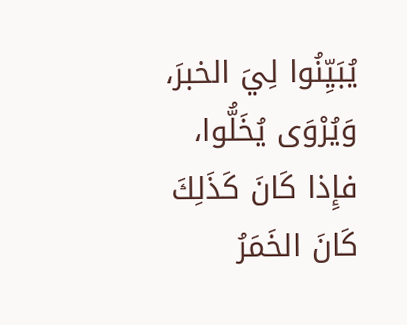يُبَيِّنُوا لِيَ الخبرَ، وَيُرْوَى يُخَلُّوا، فإِذا كَانَ كَذَلِكَ كَانَ الخَمَرُ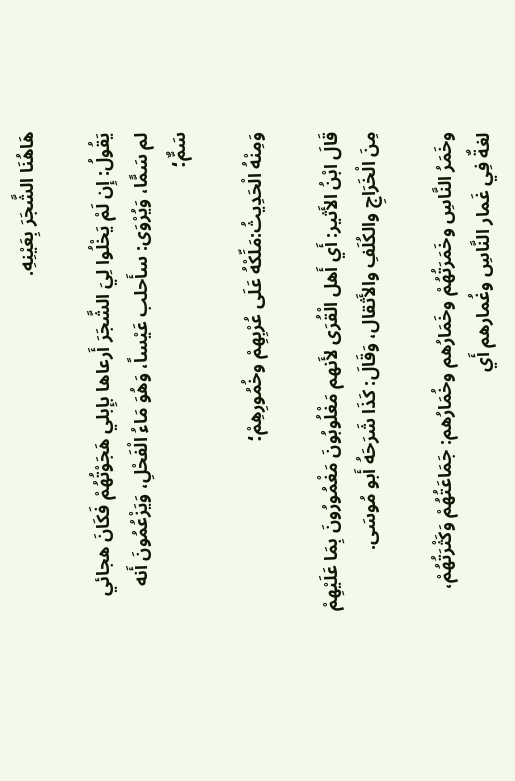هَاهُنَا الشَّجَرَ بِعَيْنِهِ.

يَقُولُ: إِن لَمْ يَخْلُوا لِيَ الشَّجَرَ أَرعاها بإِبلي هَجَوْتُهُمْ فَكَانَ هجائي لم سَمًّا، وَيُرْوَى: سأَحلب عَيْساً، وَهُوَ مَاءُ الْفَحْلِ، وَيَزْعُمُونَ أَنه سَمٌّ؛

وَمِنْهُ الْحَدِيثُ:مَلِّكْهُ عَلَى عُرْبِهِمْ وخُمُورِهِمْ؛

قَالَ ابْنُ الأَثير: أَي أَهل الْقُرَى لأَنهم مَغْلُوبُونَ مَغْمُورُونَ بِمَا عَلَيْهِمْ مِنَ الْخَرَاجِ والكُلَفِ والأَثقال، وَقَالَ: كَذَا شَرَحَهُ أَبو مُوسَى.

وخَمَرُ النَّاسِ وخَمَرَتُهُمْ وخَمَارُهم وخُمَارُهم: جَمَاعَتُهُمْ وَكَثْرَتُهُمْ، لغةٌ فِي غَمار النَّاسِ وغُمارهم أَي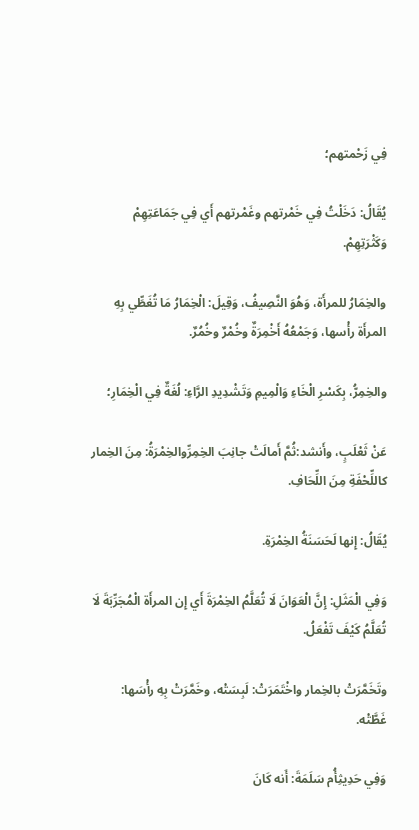فِي زَحْمتهم؛

يُقَالُ: دَخَلْتُ فِي خَمْرتهم وغَمْرتهم أَي فِي جَمَاعَتِهِمْ وَكَثْرَتِهِمْ.

والخِمَارُ للمرأَة، وَهُوَ النَّصِيفُ، وَقِيلَ: الْخِمَارُ مَا تُغَطِّي بِهِ المرأَة رأْسها، وَجَمْعُهُ أَخْمِرَةٌ وخُمْرٌ وخُمُرٌ.

والخِمِرُّ، بِكَسْرِ الْخَاءِ وَالْمِيمِ وَتَشْدِيدِ الرَّاءِ: لُغَةٌ فِي الْخِمَارِ؛

عَنْ ثَعْلَبٍ، وأَنشد:ثُمَّ أَمالَتْ جانِبَ الخِمِرِّوالخِمْرَةُ: مِنَ الخِمار كاللِّحْفَةِ مِنَ اللِّحَافِ.

يُقَالُ: إِنها لَحَسَنَةُ الخِمْرَةِ.

وَفِي الْمَثَلِ: إِنَّ الْعَوَانَ لَا تُعَلَّمُ الخِمْرَةَ أَي إِن المرأَة الْمُجَرِّبَةَ لَا تُعَلَّمُ كَيْفَ تَفْعَلُ.

وتَخَمَّرَتْ بالخِمار واخْتَمَرَتْ: لَبِسَتْه، وخَمَّرَتْ بِهِ رأْسَها: غَطَّتْه.

وَفِي حَدِيثِأُم سَلَمَةَ: أَنه كَانَ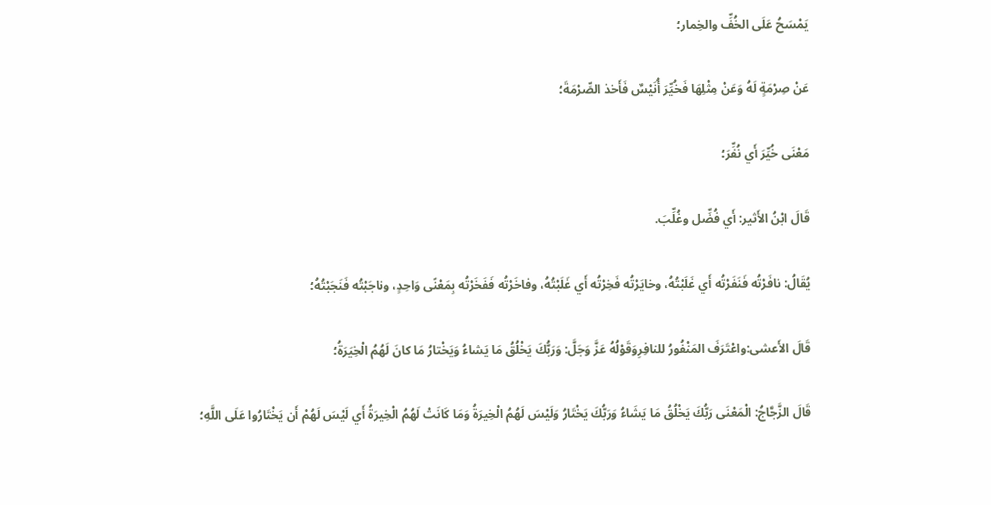يَمْسَحُ عَلَى الخُفِّ والخِمار؛

عَنْ صِرْمَةٍ لَهُ وَعَنْ مِثْلِهَا فَخُيِّرَ أُنَيْسٌ فَأَخذ الصِّرْمَةَ؛

مَعْنَى خُيِّرَ أَي نُفِّرَ؛

قَالَ ابْنُ الأَثير: أَي فُضِّل وغُلِّبَ.

يُقَالُ: نافَرْتُه فَنَفَرْتُه أَي غَلَبْتُهُ، وخايَرْتُه فَخِرْتُه أَي غَلَبْتُهُ، وفاخَرْتُه فَفَخَرْتُه بِمَعْنًى وَاحِدٍ، وناجَبْتُه فَنَجَبْتُهُ؛

قَالَ الأَعشى:واعْتَرَفَ المَنْفُورُ للنافِرِوَقَوْلُهُ عَزَّ وَجَلَّ: وَرَبُّكَ يَخْلُقُ مَا يَشاءُ وَيَخْتارُ مَا كانَ لَهُمُ الْخِيَرَةُ؛

قَالَ الزَّجَّاجُ: الْمَعْنَى رَبُّكَ يَخْلُقُ مَا يَشَاءُ وَرَبُّكَ يَخْتَارُ وَلَيْسَ لَهُمُ الْخِيرَةُ وَمَا كَانَتْ لَهُمُ الْخِيرَةُ أَي لَيْسَ لَهُمْ أَن يَخْتَارُوا عَلَى اللَّهِ؛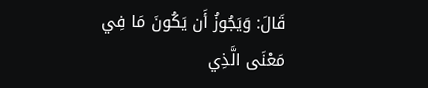قَالَ: وَيَجُوزُ أَن يَكُونَ مَا فِي مَعْنَى الَّذِي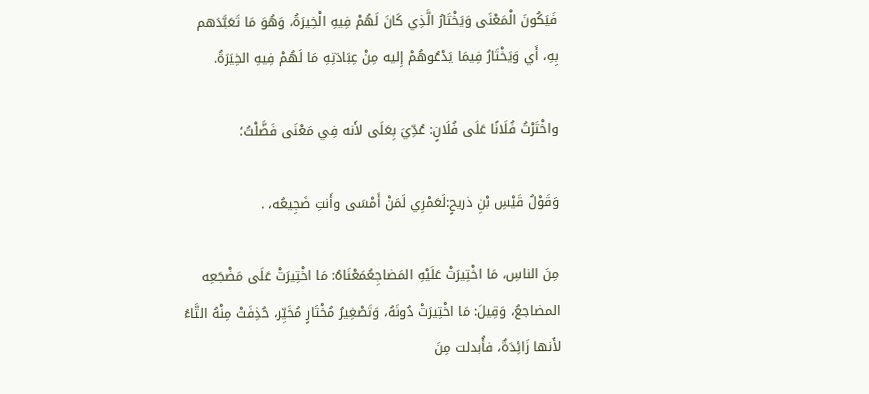فَيَكُونَ الْمَعْنَى وَيَخْتَارُ الَّذِي كَانَ لَهُمْ فِيهِ الْخِيرَةُ، وَهُوَ مَا تَعَبَّدَهم بِهِ، أَي وَيَخْتَارُ فِيمَا يَدْعُوهُمْ إِليه مِنْ عِبَادَتِهِ مَا لَهُمْ فِيهِ الخِيَرَةُ.

واخْتَرْتُ فُلَانًا عَلَى فُلَانٍ: عُدِّيَ بِعَلَى لأَنه فِي مَعْنَى فَضَّلْتُ؛

وَقَوْلُ قَيْسِ بْنِ ذريحٍ:لَعَمْرِي لَمَنْ أَمْسَى وأَنتِ ضَجِيعُه، .

مِنَ الناسِ، مَا اخْتِيرَتْ عَلَيْهِ المَضاجِعُمَعْنَاهُ: مَا اخْتِيرَتْ عَلَى مَضْجَعِه المضاجعُ، وَقِيلَ: مَا اخْتِيرَتْ دُونَهُ، وَتَصْغِيرُ مُخْتَارٍ مُخَيِّر، حُذِفَتْ مِنْهُ التَّاءُ لأَنها زَائِدَةٌ، فأُبدلت مِنَ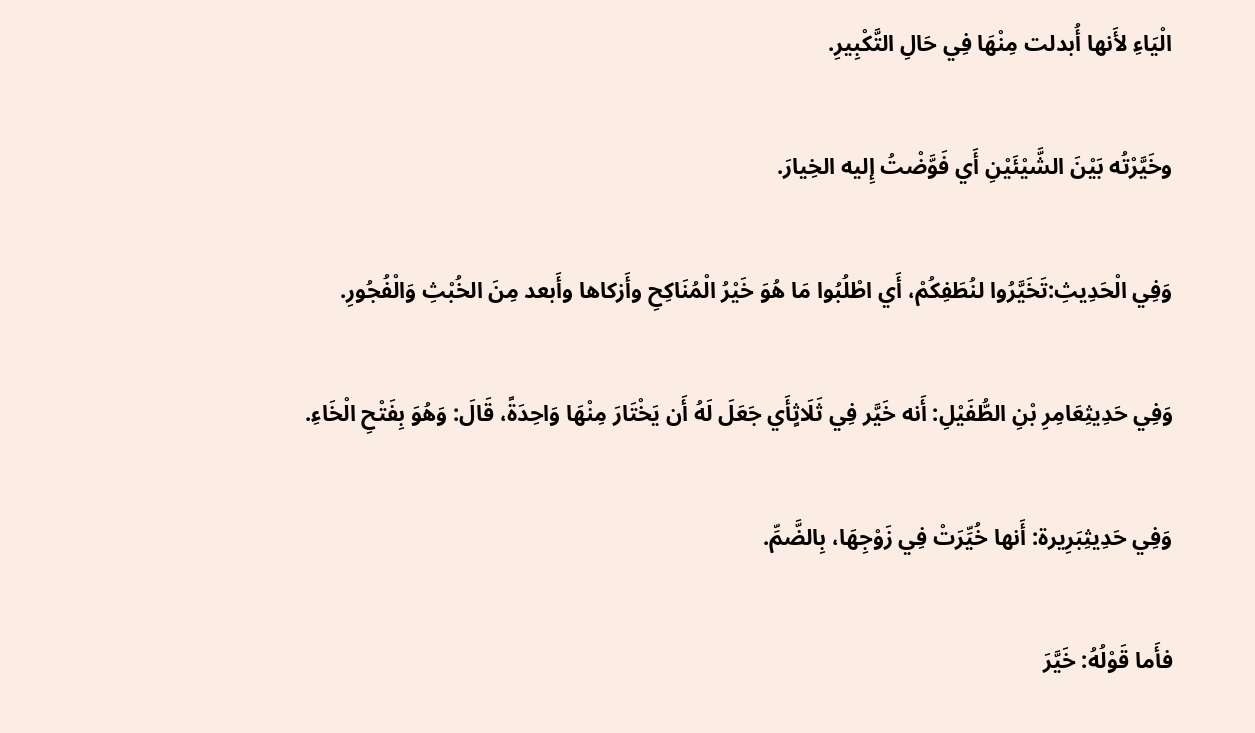الْيَاءِ لأَنها أُبدلت مِنْهَا فِي حَالِ التَّكْبِيرِ.

وخَيَّرْتُه بَيْنَ الشَّيْئَيْنِ أَي فَوَّضْتُ إِليه الخِيارَ.

وَفِي الْحَدِيثِ:تَخَيَّرُوا لنُطَفِكُمْ، أَي اطْلُبُوا مَا هُوَ خَيْرُ الْمُنَاكِحِ وأَزكاها وأَبعد مِنَ الخُبْثِ وَالْفُجُورِ.

وَفِي حَدِيثِعَامِرِ بْنِ الطُّفَيْلِ: أَنه خَيَّر فِي ثَلَاثٍأَي جَعَلَ لَهُ أَن يَخْتَارَ مِنْهَا وَاحِدَةً، قَالَ: وَهُوَ بِفَتْحِ الْخَاءِ.

وَفِي حَدِيثِبَرِيرة: أَنها خُيِّرَتْ فِي زَوْجِهَا، بِالضَّمِّ.

فأَما قَوْلُهُ: خَيَّرَ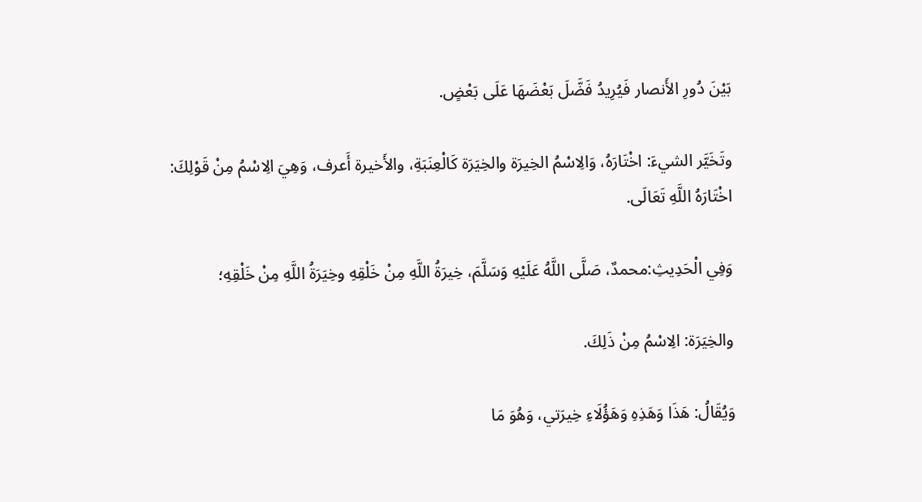بَيْنَ دُورِ الأَنصار فَيُرِيدُ فَضَّلَ بَعْضَهَا عَلَى بَعْضٍ.

وتَخَيَّر الشيءَ: اخْتَارَهُ، وَالِاسْمُ الخِيرَة والخِيَرَة كَالْعِنَبَةِ، والأَخيرة أَعرف، وَهِيَ الِاسْمُ مِنْ قَوْلِكَ: اخْتَارَهُ اللَّهِ تَعَالَى.

وَفِي الْحَدِيثِ:محمدٌ، صَلَّى اللَّهُ عَلَيْهِ وَسَلَّمَ، خِيرَةُ اللَّهِ مِنْ خَلْقِهِ وخِيَرَةُ اللَّهِ مِنْ خَلْقِهِ؛

والخِيَرَة: الِاسْمُ مِنْ ذَلِكَ.

وَيُقَالُ: هَذَا وَهَذِهِ وَهَؤُلَاءِ خِيرَتي، وَهُوَ مَا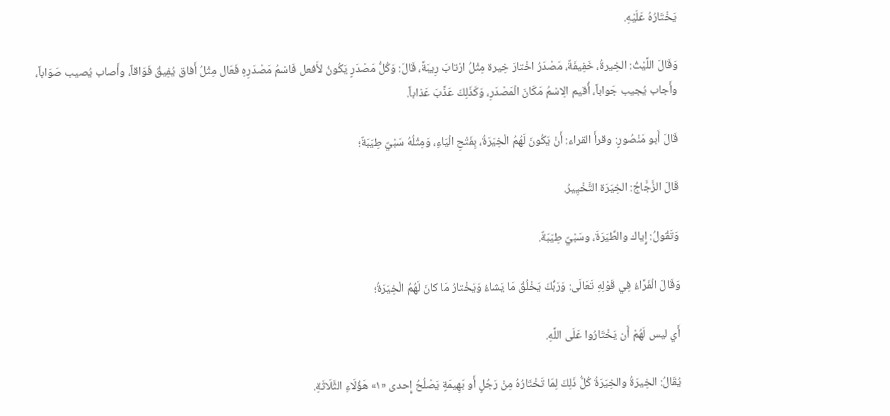يَخْتَارُهُ عَلَيْهِ.

وَقَالَ اللَّيْثُ: الخِيرةُ، خَفِيفَةٌ، مَصْدَرُ اخْتارَ خِيرة مِثْلُ ارْتابَ رِيبَةً، قَالَ: وَكُلُّ مَصْدَرٍ يَكُونُ لأَفعل فَاسْمُ مَصْدَرِهِ فَعَال مِثْلُ أَفاق يُفِيقُ فَوَاقاً، وأَصاب يُصيب صَوَاباً، وأَجاب يُجيب جَواباً، أُقيم الِاسْمُ مَكَانَ الْمَصْدَرِ، وَكَذَلِكَ عَذَّبَ عَذاباً.

قَالَ أَبو مَنْصُورٍ: وقرأَ القراء: أَنْ يَكُونَ لَهُمُ الْخِيَرَةُ، بِفَتْحِ الْيَاءِ، وَمِثْلُهُ سَبْيٌ طِيَبَةٌ؛

قَالَ الزَّجَّاجُ: الخِيَرَة التَّخْيِيرُ.

وَتَقُولُ: إِياك والطِّيَرَةَ، وسَبْيٌ طِيَبَةٌ.

وَقَالَ الْفَرَّاءُ فِي قَوْلِهِ تَعَالَى: وَرَبُّكَ يَخْلُقُ مَا يَشاءُ وَيَخْتارُ مَا كانَ لَهُمُ الْخِيَرَةُ؛

أَي ليس لَهُمْ أَن يَخْتَارُوا عَلَى اللَّهِ.

يُقَالُ: الخِيرَةُ والخِيَرَةُ كُلُّ ذَلِكَ لِمَا تَخْتَارُهُ مِنْ رَجُلٍ أَو بَهِيمَةٍ يَصْلُحُ إِحدى «١» هَؤُلَاءِ الثَّلَاثَةِ.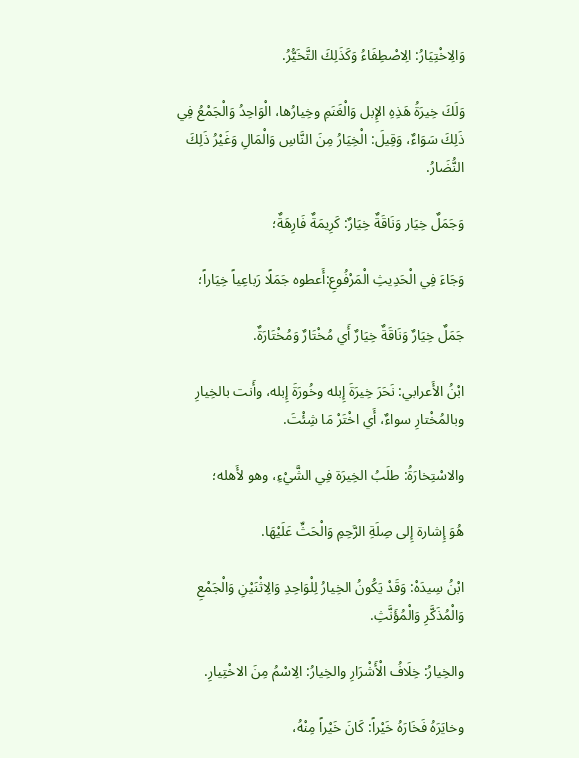وَالِاخْتِيَارُ: الِاصْطِفَاءُ وَكَذَلِكَ التَّخَيُّرُ.

وَلَكَ خِيرَةُ هَذِهِ الإِبل وَالْغَنَمِ وخِيارُها، الْوَاحِدُ وَالْجَمْعُ فِي ذَلِكَ سَوَاءٌ، وَقِيلَ: الْخِيَارُ مِنَ النَّاسِ وَالْمَالِ وَغَيْرُ ذَلِكَ النُّضَارُ.

وَجَمَلٌ خِيَار وَنَاقَةٌ خِيَارٌ: كَرِيمَةٌ فَارِهَةٌ؛

وَجَاءَ فِي الْحَدِيثِ الْمَرْفُوعِ:أَعطوه جَمَلًا رَباعِياً خِيَاراً؛

جَمَلٌ خِيَارٌ وَنَاقَةٌ خِيَارٌ أَي مُخْتَارٌ وَمُخْتَارَةٌ.

ابْنُ الأَعرابي: نَحَرَ خِيرَةَ إِبله وخُورَةَ إِبله، وأَنت بالخِيارِ وبالمُخْتارِ سواءٌ، أَي اخْتَرْ مَا شِئْتَ.

والاسْتِخارَةُ: طلَبُ الخِيرَة فِي الشَّيْءِ، وهو لأَهله؛

هُوَ إِشارة إِلى صِلَةِ الرَّحِمِ وَالْحَثِّ عَلَيْهَا.

ابْنُ سِيدَهْ: وَقَدْ يَكُونُ الخِيارُ لِلْوَاحِدِ وَالِاثْنَيْنِ وَالْجَمْعِ وَالْمُذَكَّرِ وَالْمُؤَنَّثِ.

والخِيارُ: خِلَافُ الْأَشْرَارِ والخِيارُ: الِاسْمُ مِنَ الاخْتِيارِ.

وخايَرَهُ فَخَارَهُ خَيْراً: كَانَ خَيْراً مِنْهُ،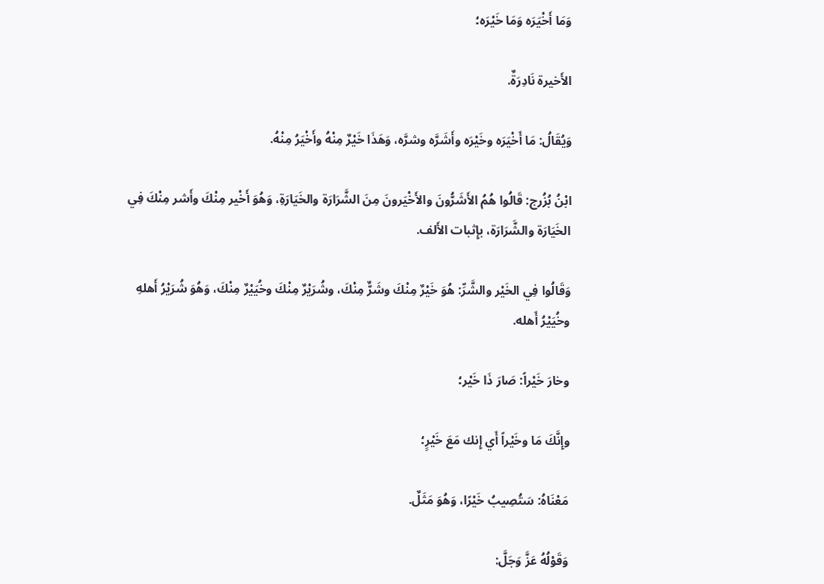وَمَا أَخْيَرَه وَمَا خَيْرَه؛

الأَخيرة نَادِرَةٌ.

وَيُقَالُ: مَا أَخْيَرَه وخَيْرَه وأَشَرَّه وشرَّه، وَهَذَا خَيْرٌ مِنْهُ وأَخْيَرُ مِنْهُ.

ابْنُ بُزُرج: قَالُوا هُمُ الأَشَرُّونَ والأَخْيَرونَ مِنَ الشَّرَارَة والخَيَارَةِ، وَهُوَ أَخْير مِنْكَ وأَشر مِنْكَ فِي الخَيَارَة والشَّرَارَة، بإِثبات الأَلف.

وَقَالُوا فِي الخَيْر والشَّرِّ: هُوَ خَيْرٌ مِنْكَ وشَرٌّ مِنْكَ، وشُرَيْرٌ مِنْكَ وخُيَيْرٌ مِنْكَ، وَهُوَ شُرَيْرُ أَهلهِ وخُيَيْرُ أَهله.

وخارَ خَيْراً: صَارَ ذَا خَيْر؛

وإِنَّكَ مَا وخَيْراً أَي إِنك مَعَ خَيْرٍ؛

مَعْنَاهُ: سَتُصِيبُ خَيْرًا، وَهُوَ مَثَلٌ.

وَقَوْلُهُ عَزَّ وَجَلَّ: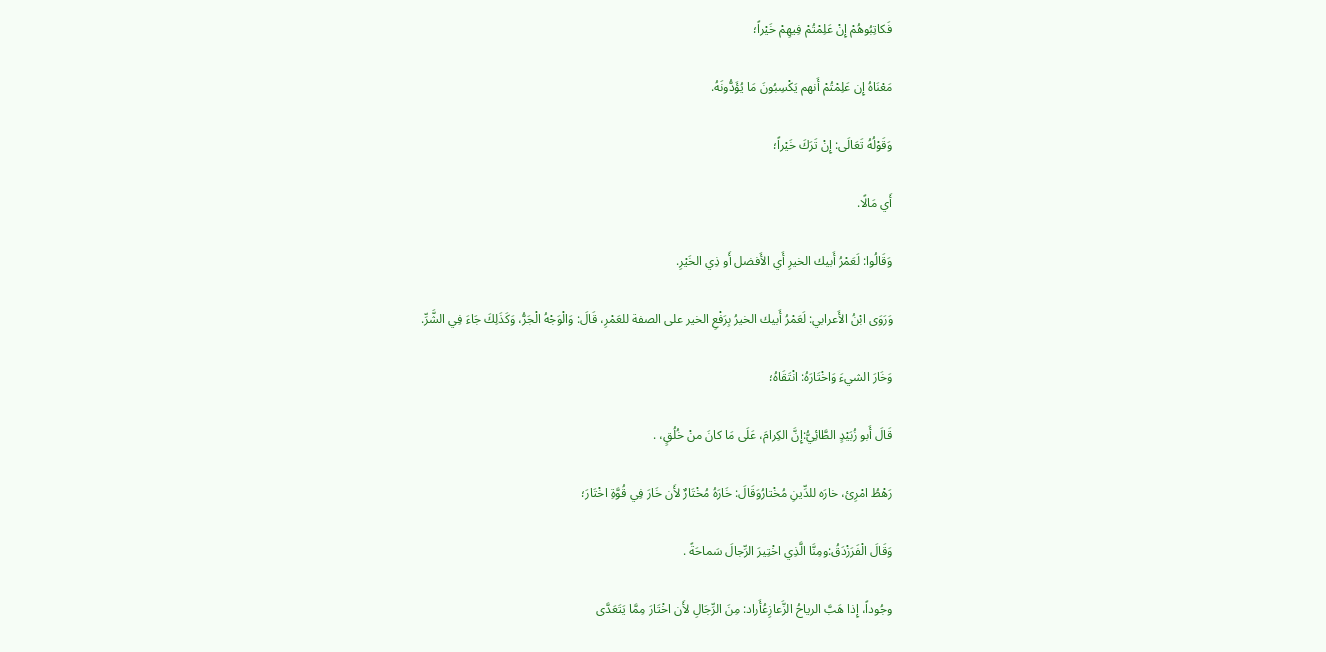فَكاتِبُوهُمْ إِنْ عَلِمْتُمْ فِيهِمْ خَيْراً؛

مَعْنَاهُ إِن عَلِمْتُمْ أَنهم يَكْسِبُونَ مَا يُؤَدُّونَهُ.

وَقَوْلُهُ تَعَالَى: إِنْ تَرَكَ خَيْراً؛

أَي مَالًا.

وَقَالُوا: لَعَمْرُ أَبيك الخيرِ أَي الأَفضل أَو ذِي الخَيْرِ.

وَرَوَى ابْنُ الأَعرابي: لَعَمْرُ أَبيك الخيرُ بِرَفْعِ الخير على الصفة للعَمْرِ، قَالَ: وَالْوَجْهُ الْجَرُّ، وَكَذَلِكَ جَاءَ فِي الشَّرِّ.

وَخَارَ الشيءَ وَاخْتَارَهُ: انْتَقَاهُ؛

قَالَ أَبو زُبَيْدٍ الطَّائِيُّ:إِنَّ الكِرامَ، عَلَى مَا كانَ منْ خُلُقٍ، .

رَهْطُ امْرِئ، خارَه للدِّينِ مُخْتارُوَقَالَ: خَارَهُ مُخْتَارٌ لأَن خَارَ فِي قُوَّةِ اخْتَارَ؛

وَقَالَ الْفَرَزْدَقُ:ومِنَّا الَّذِي اخْتِيرَ الرِّجالَ سَماحَةً .

وجُوداً، إِذا هَبَّ الرياحُ الزَّعازِعُأَراد: مِنَ الرِّجَالِ لأَن اخْتَارَ مِمَّا يَتَعَدَّى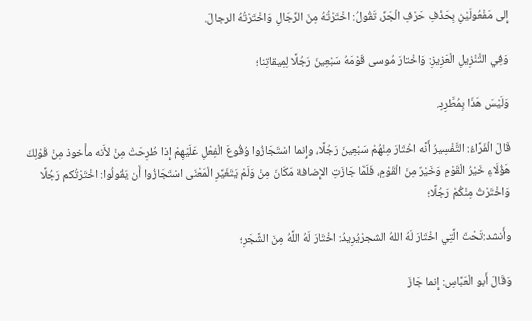إِلى مَفْعُولَيْنِ بِحَذْفِ حَرْفِ الْجَرِّ، تَقُولُ: اخْتَرْتُهُ مِنَ الرِّجَالِ وَاخْتَرْتُهُ الرجالَ.

وَفِي التَّنْزِيلِ الْعَزِيزِ: وَاخْتارَ مُوسى قَوْمَهُ سَبْعِينَ رَجُلًا لِمِيقاتِنا؛

وَلَيْسَ هَذَا بِمُطَّرِدٍ.

قَالَ الْفَرَّاءُ: التَّفْسِيرُ أَنَّه اخْتَارَ مِنْهُمْ سَبْعِينَ رَجُلًا، وإِنما اسْتَجَازُوا وُقُوعَ الْفِعْلِ عَلَيْهِمْ إِذا طُرِحَتْ مِنْ لأَنه مأْخوذ مِنْ قَوْلِكَ هَؤُلَاءِ خَيْرُ الْقَوْمِ وَخَيْرٌ مِنَ الْقَوْمِ، فَلَمَّا جَازَتِ الإِضافة مَكَانَ مِنْ وَلَمْ يَتَغَيَّرِ الْمَعْنَى اسْتَجَازُوا أَن يَقُولُوا: اخْتَرْتُكم رَجُلًا وَاخْتَرْتُ مِنْكُمْ رَجُلًا؛

وأَنشد:تَحْتَ الَّتِي اخْتَارَ لَهُ اللهُ الشجرْيُرِيدُ: اخْتَارَ لَهُ اللَّهُ مِنَ الشَّجَرِ؛

وَقَالَ أَبو الْعَبَّاسِ: إِنما جَازَ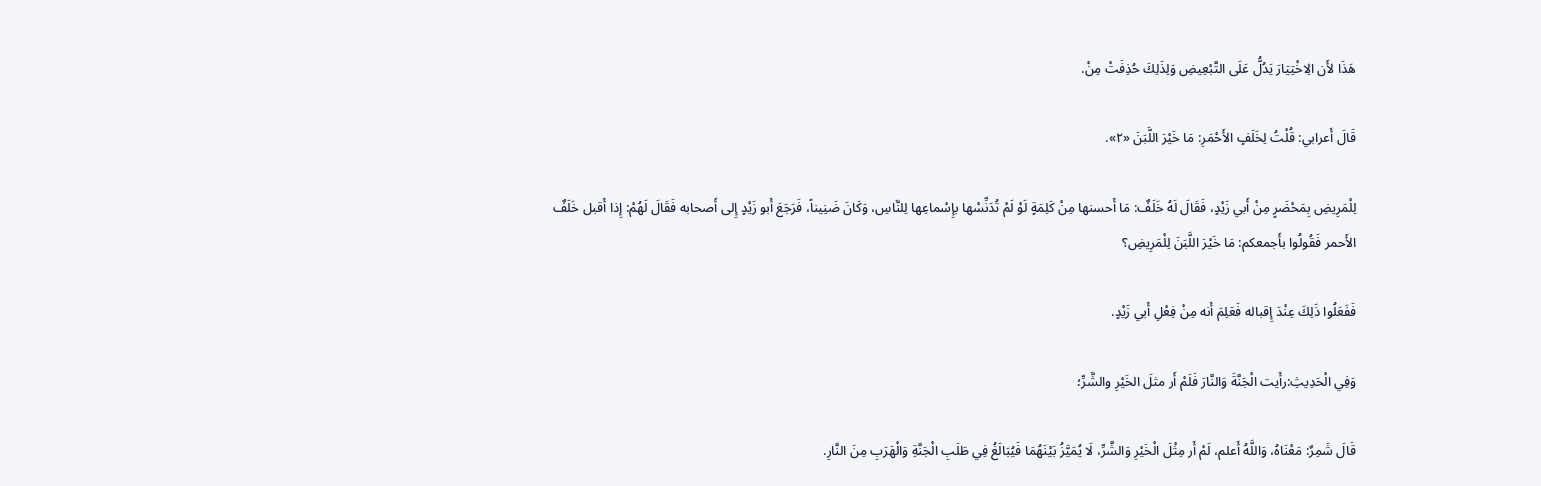هَذَا لأَن الِاخْتِيَارَ يَدُلُّ عَلَى التَّبْعِيضِ وَلِذَلِكَ حُذِفَتْ مِنْ.

قَالَ أَعرابي: قُلْتُ لِخَلَفٍ الأَحْمَرِ: مَا خَيْرَ اللَّبَنَ «٢».

لِلْمَرِيضِ بِمَحْضَرٍ مِنْ أَبي زَيْدٍ، فَقَالَ لَهُ خَلَفٌ: مَا أَحسنها مِنْ كَلِمَةٍ لَوْ لَمْ تُدَنِّسْها بإِسْماعِها لِلنَّاسِ، وَكَانَ ضَنِيناً، فَرَجَعَ أَبو زَيْدٍ إِلى أَصحابه فَقَالَ لَهُمْ: إِذا أَقبل خَلَفٌ الأَحمر فَقُولُوا بأَجمعكم: مَا خَيْرَ اللَّبَنَ لِلْمَرِيضِ؟

فَفَعَلُوا ذَلِكَ عِنْدَ إِقباله فَعَلِمَ أَنه مِنْ فِعْلِ أَبي زَيْدٍ.

وَفِي الْحَدِيثِ:رأَيت الْجَنَّةَ وَالنَّارَ فَلَمْ أَر مثلَ الخَيْرِ والشَّرِّ؛

قَالَ شَمِرٌ: مَعْنَاهُ، وَاللَّهُ أَعلم، لَمْ أَر مِثْلَ الْخَيْرِ وَالشَّرِّ، لَا يُمَيَّزُ بَيْنَهُمَا فَيُبَالَغُ فِي طَلَبِ الْجَنَّةِ وَالْهَرَبِ مِنَ النَّارِ.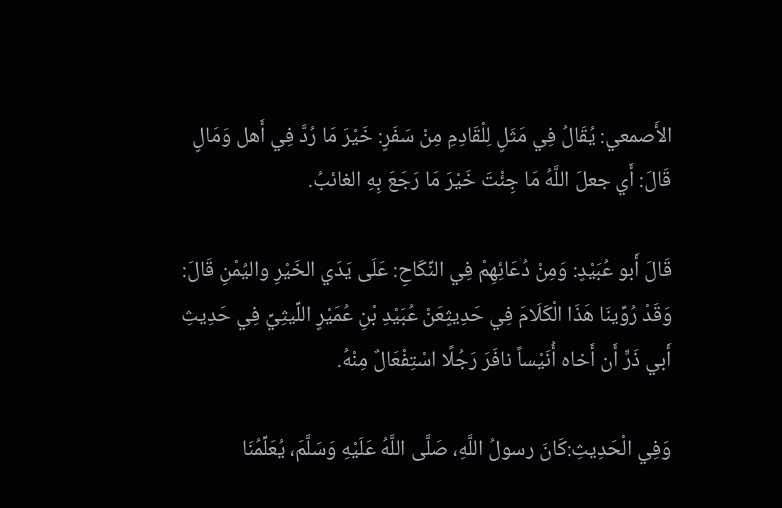الأَصمعي: يُقَالُ فِي مَثَلٍ لِلْقَادِمِ مِنْ سَفَرٍ: خَيْرَ مَا رُدَّ فِي أَهل وَمَالٍ قَالَ: أَي جعلَ اللَّهُ مَا جِئْتَ خَيْرَ مَا رَجَعَ بِهِ الغائبُ.

قَالَ أَبو عُبَيْدٍ: وَمِنْ دُعَائِهِمْ فِي النِّكَاحِ: عَلَى يَدَي الخَيْرِ واليُمْنِ قَالَ: وَقَدْ رُوِّينَا هَذَا الْكَلَامَ فِي حَدِيثٍعَنْ عُبَيْدِ بْنِ عُمَيْرٍ اللِّيثِيِّ فِي حَدِيثِ أَبي ذَرٍّ أَن أَخاه أُنَيْساً نافَرَ رَجُلًا اسْتِفْعَالٌ مِنْهُ.

وَفِي الْحَدِيثِ:كَانَ رسولُ اللَّهِ، صَلَّى اللَّهُ عَلَيْهِ وَسَلَّمَ، يُعَلِّمُنَا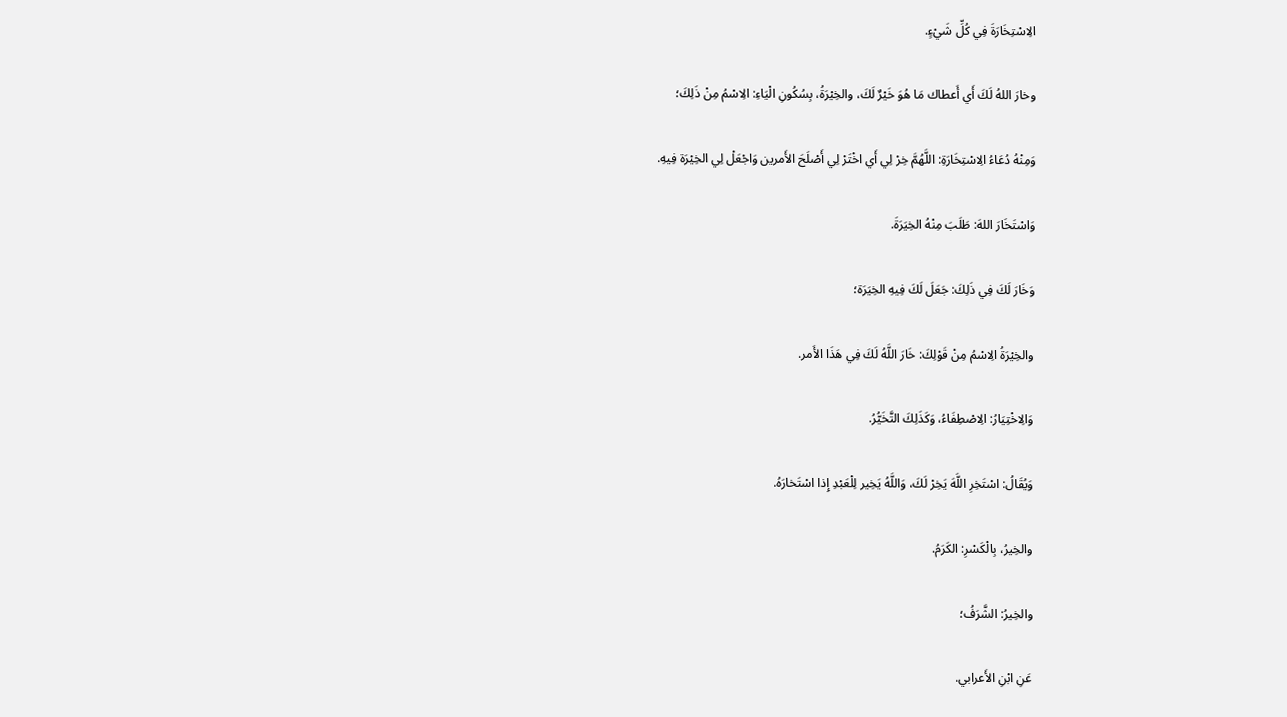الِاسْتِخَارَةَ فِي كُلِّ شَيْءٍ.

وخارَ اللهُ لَكَ أَي أَعطاك مَا هُوَ خَيْرٌ لَكَ، والخِيْرَةُ، بِسُكُونِ الْيَاءِ: الِاسْمُ مِنْ ذَلِكَ؛

وَمِنْهُ دُعَاءُ الِاسْتِخَارَةِ: اللَّهُمَّ خِرْ لِي أَي اخْتَرْ لِي أَصْلَحَ الأَمرين وَاجْعَلْ لِي الخِيْرَة فِيهِ.

وَاسْتَخَارَ اللهَ: طَلَبَ مِنْهُ الخِيَرَةَ.

وَخَارَ لَكَ فِي ذَلِكَ: جَعَلَ لَكَ فِيهِ الخِيَرَة؛

والخِيْرَةُ الِاسْمُ مِنْ قَوْلِكَ: خَارَ اللَّهُ لَكَ فِي هَذَا الأَمر.

وَالِاخْتِيَارُ: الِاصْطِفَاءُ، وَكَذَلِكَ التَّخَيُّرُ.

وَيُقَالُ: اسْتَخِرِ اللَّهَ يَخِرْ لَكَ، وَاللَّهُ يَخِير لِلْعَبْدِ إِذا اسْتَخارَهُ.

والخِيرُ، بِالْكَسْرِ: الكَرَمُ.

والخِيرُ: الشَّرَفُ؛

عَنِ ابْنِ الأَعرابي.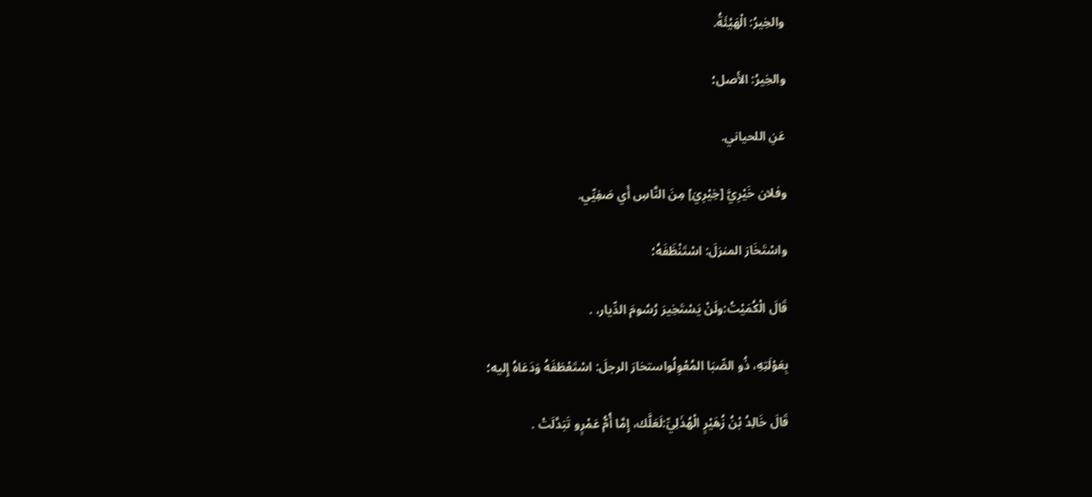والخِيرُ: الْهَيْئَةُ.

والخِيرُ: الأَصل؛

عَنِ اللحياني.

وفلان خَيْرِيَّ [خِيْرِيَ] مِنَ النَّاسِ أَي صَفِيِّي.

واسْتَخَارَ المنزلَ: اسْتَنْظَفَهُ؛

قَالَ الْكُمَيْتُ:ولَنْ يَسْتَخِيرَ رُسُومَ الدِّيار، .

بِعَوْلَتِهِ، ذُو الصِّبَا المُعْوِلُواستخارَ الرجلَ: اسْتَعْطَفَهُ وَدَعَاهُ إِليه؛

قَالَ خَالِدُ بْنُ زُهَيْرٍ الْهُذَلِيِّ:لَعَلَّك، إِمَّا أُمُّ عَمْرٍو تَبَدَّلَتْ .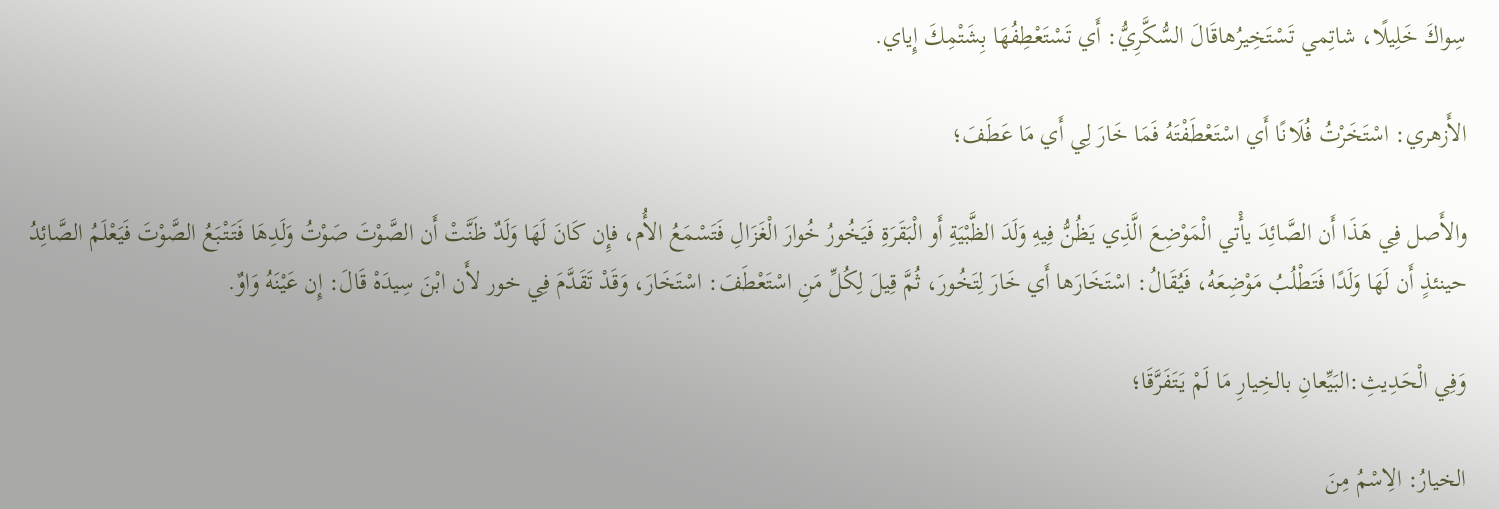سِواكَ خَلِيلًا، شاتِمي تَسْتَخِيرُهاقَالَ السُّكَّرِيُّ: أَي تَسْتَعْطِفُهَا بِشَتْمِكَ إِياي.

الأَزهري: اسْتَخَرْتُ فُلَانًا أَي اسْتَعْطَفْتَهُ فَمَا خَارَ لِي أَي مَا عَطَفَ؛

والأَصل فِي هَذَا أَن الصَّائِدَ يأْتي الْمَوْضِعَ الَّذِي يَظُنُّ فِيهِ وَلَدَ الظَّبْيَةِ أَو الْبَقَرَةِ فَيَخُورُ خُوارَ الْغَزَالِ فَتَسْمَعُ الأُم، فإِن كَانَ لَهَا وَلَدٌ ظَنَّتْ أَن الصَّوْتَ صَوْتُ وَلَدِهَا فَتَتْبَعُ الصَّوْتَ فَيَعْلَمُ الصَّائِدُ حينئذٍ أَن لَهَا وَلَدًا فَتَطْلُبُ مَوْضِعَهُ، فَيُقَالُ: اسْتَخَارَها أَي خَارَ لِتَخُورَ، ثُمَّ قِيلَ لِكُلِّ مَنِ اسْتَعْطَفَ: اسْتَخَارَ، وَقَدْ تَقَدَّمَ فِي خور لأَن ابْنَ سِيدَهْ قَالَ: إِن عَيْنَهُ وَاوٌ.

وَفِي الْحَدِيثِ:البَيِّعانِ بالخِيارِ مَا لَمْ يَتَفَرَّقَا؛

الخيارُ: الِاسْمُ مِنَ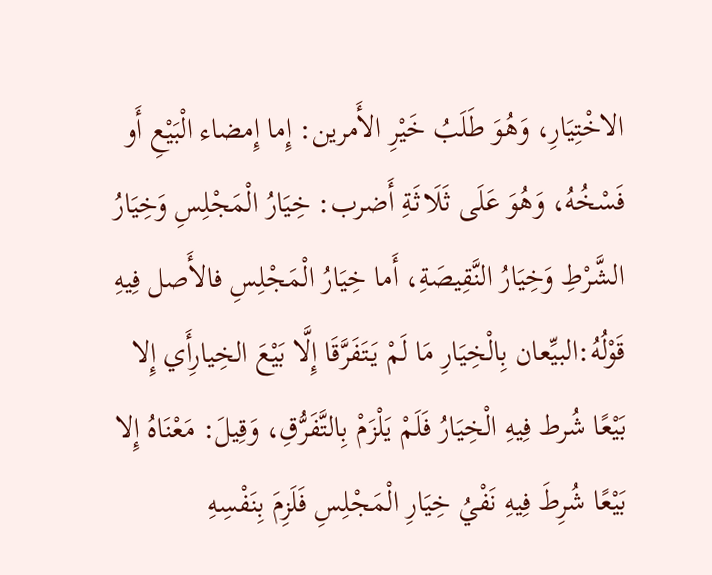الاخْتِيَارِ، وَهُوَ طَلَبُ خَيْرِ الأَمرين: إِما إِمضاء الْبَيْعِ أَو فَسْخُهُ، وَهُوَ عَلَى ثَلَاثَةِ أَضرب: خِيَارُ الْمَجْلِسِ وَخِيَارُ الشَّرْطِ وَخِيَارُ النَّقِيصَةِ، أَما خِيَارُ الْمَجْلِسِ فالأَصل فِيهِ قَوْلُهُ:البيِّعان بِالْخِيَارِ مَا لَمْ يَتَفَرَّقَا إِلَّا بَيْعَ الخِيارِأَي إِلا بَيْعًا شُرط فِيهِ الْخِيَارُ فَلَمْ يَلْزَمْ بِالتَّفَرُّقِ، وَقِيلَ: مَعْنَاهُ إِلا بَيْعًا شُرِطَ فِيهِ نَفْيُ خِيَارِ الْمَجْلِسِ فَلَزِمَ بِنَفْسِهِ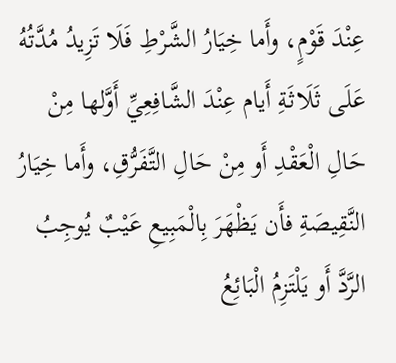عِنْدَ قَوْمٍ، وأَما خِيَارُ الشَّرْطِ فَلَا تَزِيدُ مُدَّتُهُ عَلَى ثَلَاثَةِ أَيام عِنْدَ الشَّافِعِيِّ أَوَّلها مِنْ حَالِ الْعَقْدِ أَو مِنْ حَالِ التَّفَرُّقِ، وأَما خِيَارُ النَّقِيصَةِ فأَن يَظْهَرَ بِالْمَبِيعِ عَيْبٌ يُوجِبُ الرَّدَّ أَو يَلْتَزِمُ الْبَائِعُ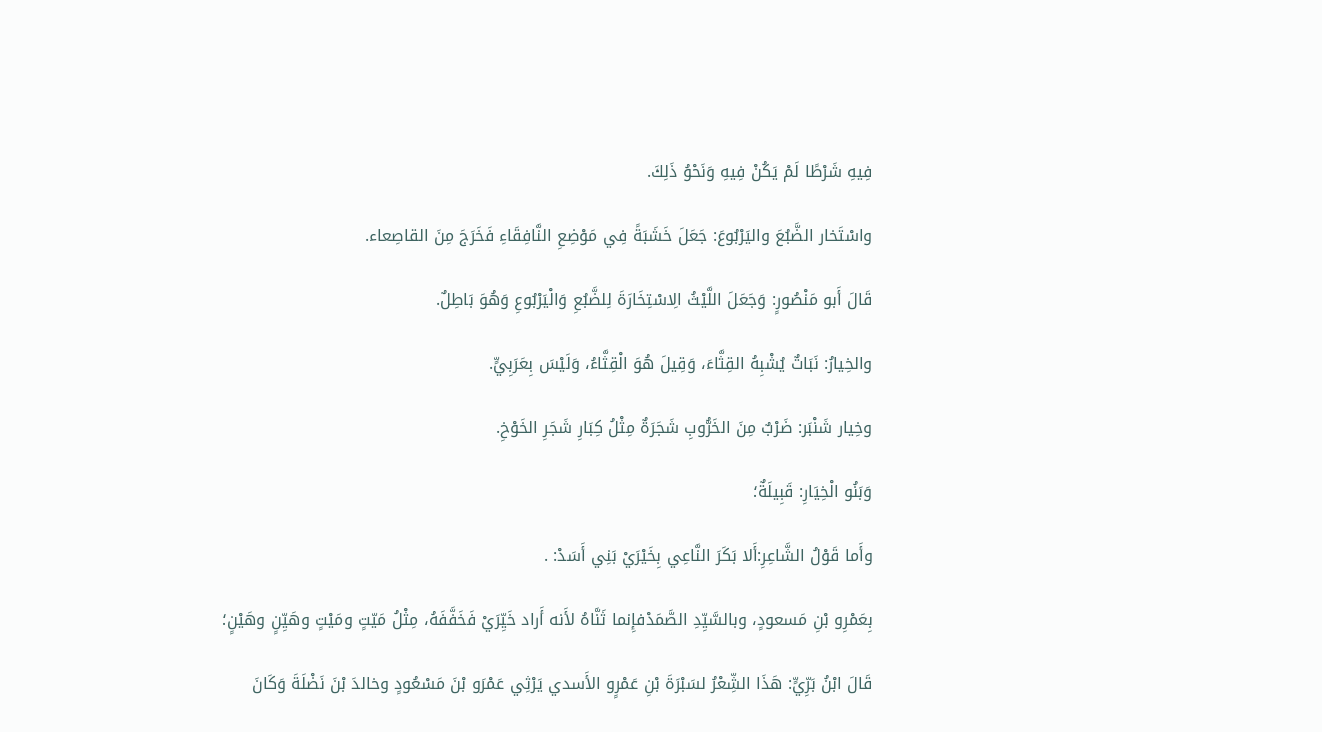فِيهِ شَرْطًا لَمْ يَكُنْ فِيهِ وَنَحْوُ ذَلِكَ.

واسْتَخار الضَّبُعَ واليَرْبُوعَ: جَعَلَ خَشَبَةً فِي مَوْضِعِ النَّافِقَاءِ فَخَرَجَ مِنَ القاصِعاء.

قَالَ أَبو مَنْصُورٍ: وَجَعَلَ اللَّيْثُ الِاسْتِخَارَةَ لِلضَّبُعِ وَالْيَرْبُوعِ وَهُوَ بَاطِلٌ.

والخِيارُ: نَبَاتٌ يُشْبِهُ القِثَّاءَ، وَقِيلَ هُوَ الْقِثَّاءُ، وَلَيْسَ بِعَرَبِيٍّ.

وخِيار شَنْبَر: ضَرْبٌ مِنَ الخَرُّوبِ شَجَرَةٌ مِثْلُ كِبَارِ شَجَرِ الخَوْخِ.

وَبَنُو الْخِيَارِ: قَبِيلَةٌ؛

وأَما قَوْلُ الشَّاعِرِ:أَلا بَكَرَ النَّاعِي بِخَيْرَيْ بَنِي أَسَدْ: .

بِعَمْرِو بْنِ مَسعودٍ، وبالسَّيِّدِ الصَّمَدْفإِنما ثَنَّاهُ لأَنه أَراد خَيِّرَيْ فَخَفَّفَهُ، مِثْلُ مَيّتٍ ومَيْتٍ وهَيِّنٍ وهَيْنٍ؛

قَالَ ابْنُ بَرِّيٍّ: هَذَا الشِّعْرُ لسَبْرَةَ بْنِ عَمْرٍو الأَسدي يَرْثِي عَمْرَو بْنَ مَسْعُودٍ وخالدَ بْنَ نَضْلَةَ وَكَانَ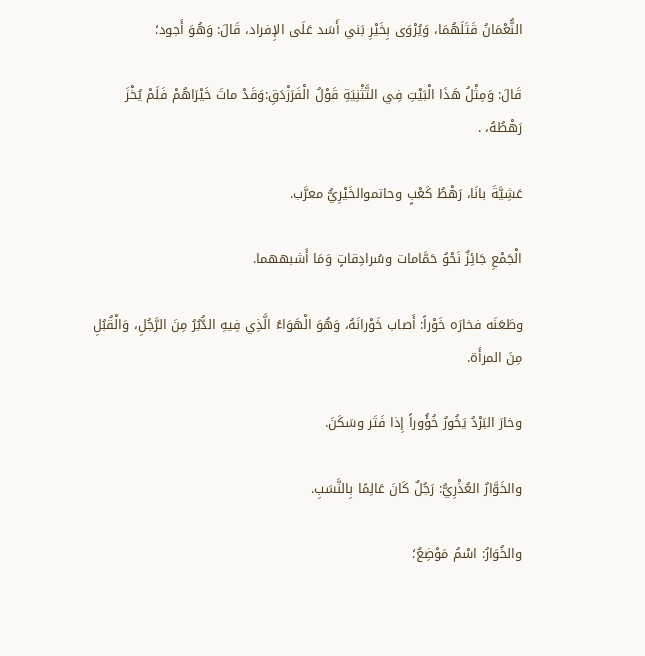النُّعْمَانُ قَتَلَهُمَا، وَيُرْوَى بِخَيْرِ بَني أَسَد عَلَى الإِفراد، قَالَ: وَهُوَ أَجود؛

قَالَ: وَمِثْلُ هَذَا الْبَيْتِ فِي التَّثْنِيَةِ قَوْلُ الْفَرَزْدَقِ:وَقَدْ ماتَ خَيْرَاهُمْ فَلَمْ يُخْزَ رَهْطُهُ، .

عَشِيَّةَ بانَا، رَهْطُ كَعْبٍ وحاتموالخَيْرِيُّ معرَّب.

الْجَمْعِ جَائِزٌ نَحْوُ حَمَّامات وسُرادِقاتٍ وَمَا أَشبههما.

وطَعَنَه فخارَه خَوْراً: أَصاب خَوْرانَهُ، وَهُوَ الْهَوَاءُ الَّذِي فِيهِ الدُّبُرُ مِنَ الرَّجُلِ، وَالْقُبُلِ مِنَ المرأَة.

وخارَ البَرْدُ يَخُورُ خُؤُوراً إِذا فَتَر وسَكَنَ.

والخَوَّارُ العُذْرِيُّ: رَجُلٌ كَانَ عَالِمًا بِالنَّسَبِ.

والخُوَارُ: اسْمُ مَوْضِعٌ؛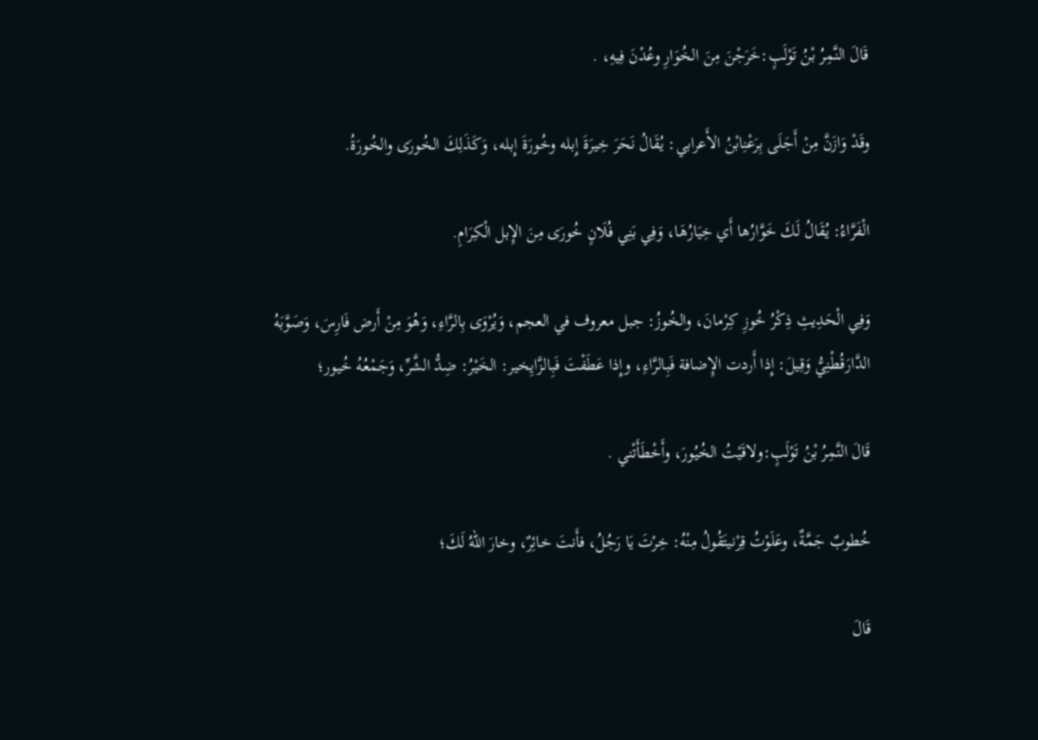قَالَ النَّمِرُ بْنُ تَوْلَبٍ:خَرَجْنَ مِنَ الخُوَارِ وعُدْنَ فِيهِ، .

وقَدْ وَازَنَّ مِنْ أَجَلَى بِرَعْنِابْنُ الأَعرابي: يُقَالُ نَحَرَ خِيرَةَ إِبله وخُورَةَ إِبله، وَكَذَلِكَ الخُورَى والخُورَةُ.

الْفَرَّاءُ: يُقَالُ لَكَ خَوَّارُها أَي خِيَارُهَا، وَفِي بَنِي فُلَانٍ خُورَى مِنَ الإِبل الْكِرَامِ.

وَفِي الْحَدِيثِ ذِكْرُ خُوزِ كِرْمانَ، والخُوزُ: جبل معروف في العجم، وَيُرْوَى بِالرَّاءِ، وَهُوَ مِنْ أَرض فَارِسَ، وَصَوَّبَهُ الدَّارَقُطْنِيُّ وَقِيلَ: إِذا أَردت الإِضافة فَبِالرَّاءِ، وإِذا عَطَفْتَ فَبِالزَّايِخير: الخَيْرُ: ضِدُّ الشَّرِّ، وَجَمْعُهُ خُيور؛

قَالَ النَّمِرُ بْنُ تَوْلَبٍ:ولاقَيْتُ الخُيُورَ، وأَخْطَأَتْني .

خُطوبٌ جَمَّةٌ، وعَلَوْتُ قِرْنيتَقُولُ مِنْهُ: خِرْتَ يَا رَجُلُ، فأَنتَ خائِرٌ، وخارَ اللهُ لَكَ؛

قَالَ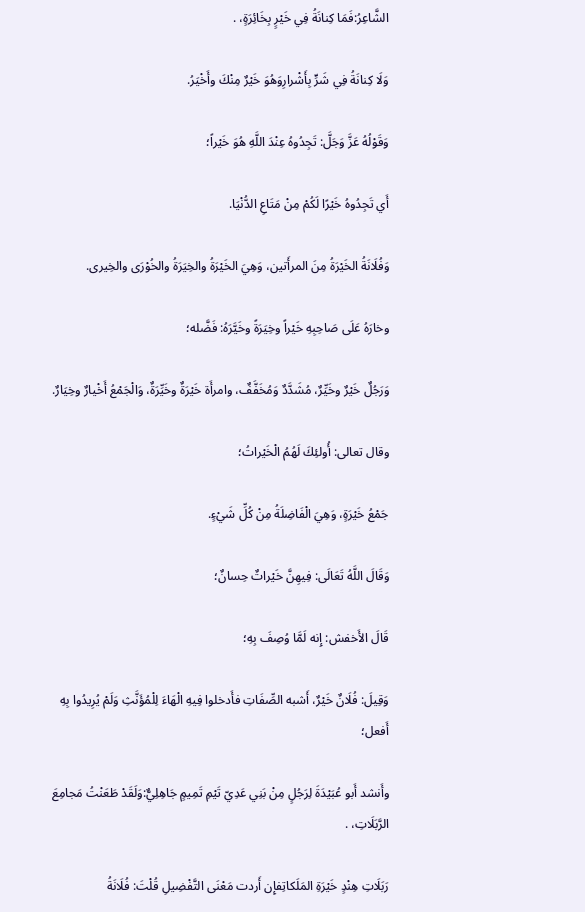الشَّاعِرُ:فَمَا كِنانَةُ فِي خَيْرٍ بِخَائِرَةٍ، .

وَلَا كِنانَةُ فِي شَرٍّ بِأَشْرارِوَهُوَ خَيْرٌ مِنْكَ وأَخْيَرُ.

وَقَوْلُهُ عَزَّ وَجَلَّ: تَجِدُوهُ عِنْدَ اللَّهِ هُوَ خَيْراً؛

أَي تَجِدُوهُ خَيْرًا لَكُمْ مِنْ مَتَاعِ الدُّنْيَا.

وَفُلَانَةُ الخَيْرَةُ مِنَ المرأَتين، وَهِيَ الخَيْرَةُ والخِيَرَةُ والخُوْرَى والخِيرى.

وخارَهُ عَلَى صَاحِبِهِ خَيْراً وخِيَرَةً وخَيَّرَهُ: فَضَّله؛

وَرَجُلٌ خَيْرٌ وخَيِّرٌ، مُشَدَّدٌ وَمُخَفَّفٌ، وامرأَة خَيْرَةٌ وخَيِّرَةٌ، وَالْجَمْعُ أَخْيارٌ وخِيَارٌ.

وقال تعالى: أُولئِكَ لَهُمُ الْخَيْراتُ؛

جَمْعُ خَيْرَةٍ، وَهِيَ الْفَاضِلَةُ مِنْ كُلِّ شَيْءٍ.

وَقَالَ اللَّهُ تَعَالَى: فِيهِنَّ خَيْراتٌ حِسانٌ؛

قَالَ الأَخفش: إِنه لَمَّا وُصِفَ بِهِ؛

وَقِيلَ: فُلَانٌ خَيْرٌ، أَشبه الصِّفَاتِ فأَدخلوا فِيهِ الْهَاءَ لِلْمُؤَنَّثِ وَلَمْ يُرِيدُوا بِهِ أَفعل؛

وأَنشد أَبو عُبَيْدَةَ لِرَجُلٍ مِنْ بَنِي عَدِيّ تَيْمِ تَمِيمٍ جَاهِلِيٌّ:وَلَقَدْ طَعَنْتُ مَجامِعَ الرَّبَلَاتِ، .

رَبَلَاتِ هِنْدٍ خَيْرَةِ المَلَكاتِفإِن أَردت مَعْنَى التَّفْضِيلِ قُلْتَ: فُلَانَةُ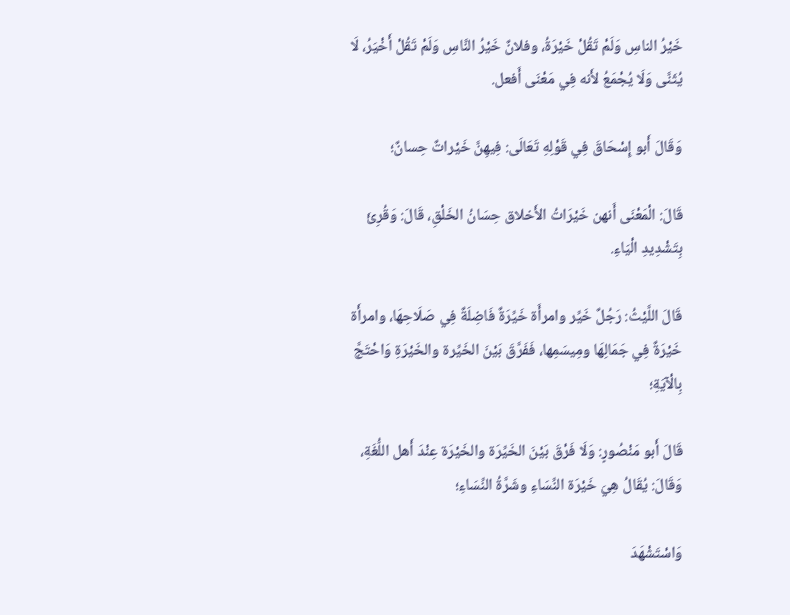خَيْرُ الناسِ وَلَمْ تَقُلْ خَيْرَةُ، وفلانٌ خَيْرُ النَّاسِ وَلَمْ تَقُلْ أَخْيَرُ، لَا يُثَنَّى وَلَا يُجْمَعُ لأَنه فِي مَعْنَى أَفعل.

وَقَالَ أَبو إِسْحَاقَ فِي قَوْلِهِ تَعَالَى: فِيهِنَّ خَيْراتٌ حِسانٌ؛

قَالَ: الْمَعْنَى أَنهن خَيْرَاتُ الأَخلاق حِسَانُ الخَلْقِ، قَالَ: وَقُرِئَ بِتَشْدِيدِ الْيَاءِ.

قَالَ اللَّيْثُ: رَجُلٌ خَيِّر وامرأَة خَيِّرَةٌ فَاضِلَةٌ فِي صَلَاحِهَا، وامرأَة خَيْرَةٌ فِي جَمَالِهَا ومِيسَمِها، فَفَرَّقَ بَيْنَ الخَيِّرة والخَيْرَةِ وَاحْتَجَّ بِالْآيَةِ؛

قَالَ أَبو مَنْصُورٍ: وَلَا فَرْقَ بَيْنَ الخَيِّرَة والخَيْرَة عِنْدَ أَهل اللُّغَةِ، وَقَالَ: يُقَالُ هِيَ خَيْرَة النِّسَاءِ وشَرَّةُ النِّسَاءِ؛

وَاسْتَشْهَدَ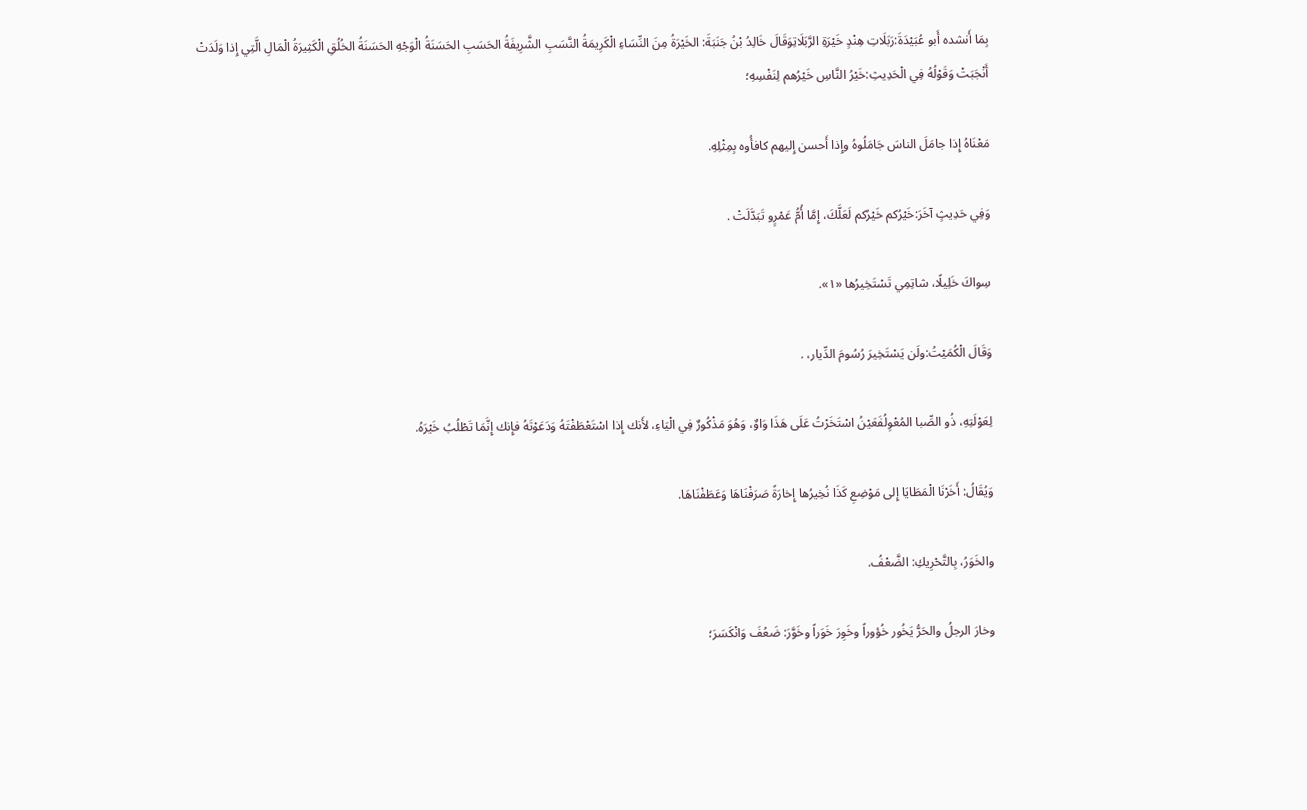بِمَا أَنشده أَبو عُبَيْدَةَ:رَبَلَاتِ هِنْدٍ خَيْرَةِ الرَّبَلَاتِوَقَالَ خَالِدُ بْنُ جَنَبَةَ: الخَيْرَةُ مِنَ النِّسَاءِ الْكَرِيمَةُ النَّسَبِ الشَّرِيفَةُ الحَسَبِ الحَسَنَةُ الْوَجْهِ الحَسَنَةُ الخُلُقِ الْكَثِيرَةُ الْمَالِ الَّتِي إِذا وَلَدَتْ أَنْجَبَتْ وَقَوْلُهُ فِي الْحَدِيثِ:خَيْرُ النَّاسِ خَيْرُهم لِنَفْسِهِ؛

مَعْنَاهُ إِذا جامَلَ الناسَ جَامَلُوهُ وإِذا أَحسن إِليهم كافأُوه بِمِثْلِهِ.

وَفِي حَدِيثٍ آخَرَ:خَيْرُكم خَيْرُكم لَعَلَّكَ، إِمَّا أُمُّ عَمْرٍو تَبَدَّلَتْ .

سِواكَ خَلِيلًا، شاتِمِي تَسْتَخِيرُها «١».

وَقَالَ الْكُمَيْتُ:ولَن يَسْتَخِيرَ رُسُومَ الدِّيار، .

لِعَوْلَتِهِ، ذُو الصِّبا المُعْوِلُفَعَيْنُ اسْتَخَرْتُ عَلَى هَذَا وَاوٌ، وَهُوَ مَذْكُورٌ فِي الْيَاءِ، لأَنك إِذا اسْتَعْطَفْتَهُ وَدَعَوْتَهُ فإِنك إِنَّمَا تَطْلُبُ خَيْرَهُ.

وَيُقَالُ: أَخَرْنَا الْمَطَايَا إِلى مَوْضِعِ كَذَا نُخِيرُها إِخارَةً صَرَفْنَاهَا وَعَطَفْنَاهَا.

والخَوَرُ، بِالتَّحْرِيكِ: الضَّعْفُ.

وخارَ الرجلُ والحَرُّ يَخُور خُؤوراً وخَوِرَ خَوَراً وخَوَّرَ: ضَعُفَ وَانْكَسَرَ؛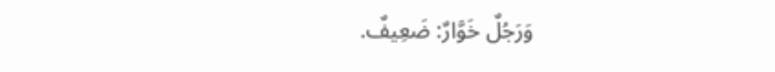وَرَجُلٌ خَوَّارٌ: ضَعِيفٌ.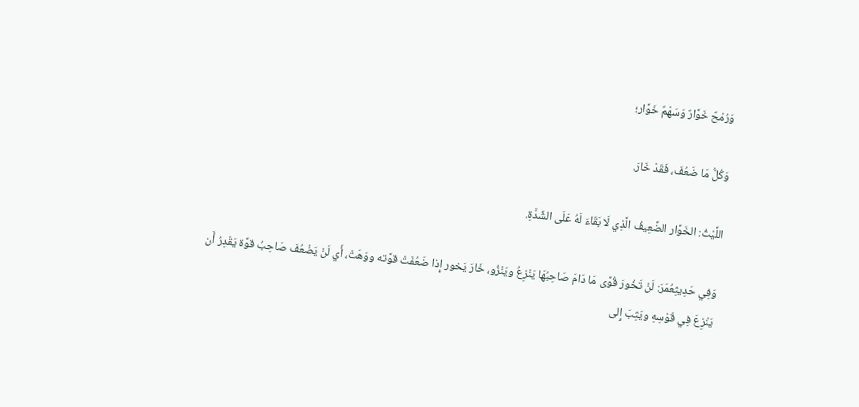وَرُمْحٌ خَوَّارٌ وَسَهْمٌ خَوَّار؛

وَكُلُّ مَا ضَعُفَ، فَقَدْ خَارَ.

اللَّيْثُ: الخَوَّار الضَّعِيفُ الَّذِي لَا بَقَاءَ لَهُ عَلَى الشِّدَّةِ.

وَفِي حَدِيثِعُمَرَ: لَنْ تَخُورَ قُوًى مَا دَامَ صَاحِبُهَا يَنْزِعُ ويَنْزُو، خَارَ يَخور إِذا ضَعُفَتْ قوَّته ووَهَتْ، أَي لَنْ يَضْعُفَ صَاحِبُ قوَّة يَقْدِرُ أَن يَنْزِعَ فِي قَوْسِهِ ويَثِبَ إِلى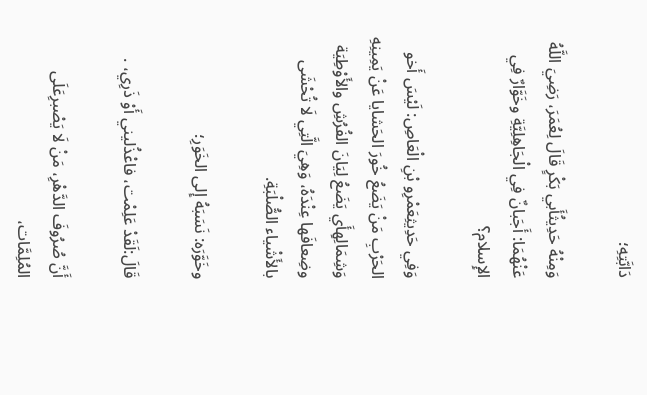دَابَّتِهِ؛

وَمِنْهُ حَدِيثُأَبي بَكْرٍ قَالَ لِعُمَرَ، رَضِيَ اللَّهُ عَنْهُمَا: أَجَبانٌ فِي الْجَاهِلِيَّةِ وخَوَّارٌ فِي الإِسلام؟

وَفِي حَدِيثِعَمْرِو بْنِ الْعَاصِ: لَيْسَ أَخو الحَرْبِ مَنْ يَضَعُ خُورَ الحَشايا عَنْ يَمِينِهِ وَشِمَالِهِأَي يَضَعُ لِيَانَ الفُرُشِ والأَوْطِيَة وضِعافَها عِنْدَهُ، وَهِيَ الَّتِي لَا تُحْشَى بالأَشْياء الصُّلْبَةِ.

وخَوَّرَه: نَسَبَهُ إِلى الخَوَرِ؛

قَالَ:لَقَدْ عَلِمْت، فاعْذُليني أَوْ ذَرِي، .

أَنَّ صُرُوفَ الدَّهْرِ، مَنْ لَا يَصْبرِعَلَى المُلِمَّات،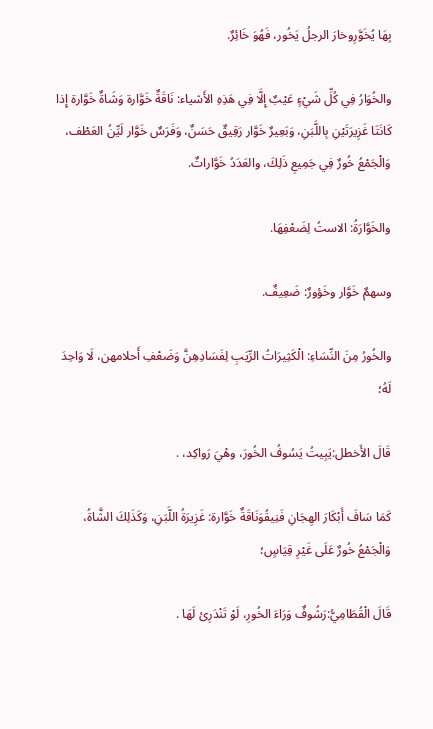بِهَا يُخَوَّرِوخارَ الرجلُ يَخُور، فَهُوَ خَائِرٌ.

والخُوَارُ فِي كُلِّ شَيْءٍ عَيْبٌ إِلَّا فِي هَذِهِ الأَشياء: نَاقَةٌ خَوَّارة وَشَاةٌ خَوَّارة إِذا كَانَتَا غَزِيرَتَيْنِ بِاللَّبَنِ، وَبَعِيرٌ خَوَّار رَقِيقٌ حَسَنٌ، وَفَرَسٌ خَوَّار لَيِّنُ العَطْف، وَالْجَمْعُ خُورٌ فِي جَمِيعِ ذَلِكَ، والعَدَدُ خَوَّاراتٌ.

والخَوَّارَةُ: الاستُ لِضَعْفِهَا.

وسهمٌ خَوَّار وخَؤورٌ: ضَعِيفٌ.

والخُورُ مِنَ النِّسَاءِ: الْكَثِيرَاتُ الرِّيَبِ لِفَسَادِهِنَّ وَضَعْفِ أَحلامهن، لَا وَاحِدَ لَهُ؛

قَالَ الأَخطل:يَبِيتُ يَسُوفُ الخُورَ، وهْيَ رَواكِد، .

كَمَا سَافَ أَبْكَارَ الهِجَانِ فَنِيقُوَنَاقَةٌ خَوَّارة: غَزِيرَةُ اللَّبَنِ، وَكَذَلِكَ الشَّاةُ، وَالْجَمْعُ خُورٌ عَلَى غَيْرِ قِيَاسٍ؛

قَالَ الْقُطَامِيُّ:رَشُوفٌ وَرَاءَ الخُورِ، لَوْ تَنْدَرِئ لَهَا .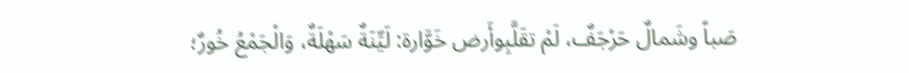صَباً وشَمالٌ حَرْجَفٌ، لَمْ تقَلَّبِوأَرض خَوَّارة: لَيِّنَةٌ سَهْلَةٌ، وَالْجَمْعُ خُورٌ؛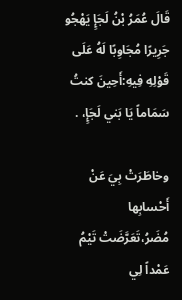قَالَ عُمَرُ بْنُ لَجَإٍ يَهْجُو جَرِيرًا مُجَاوِبًا لَهُ عَلَى قَوْلِهِ فِيهِ:أَحِينَ كنتُ سَمَاماً يَا بَني لَجَإٍ، .

وخاطَرَتْ بِيَ عَنْ أَحْسابِها مُضَرُ،تَعَرَّضَتْ تَيْمُ عَمْداً لِي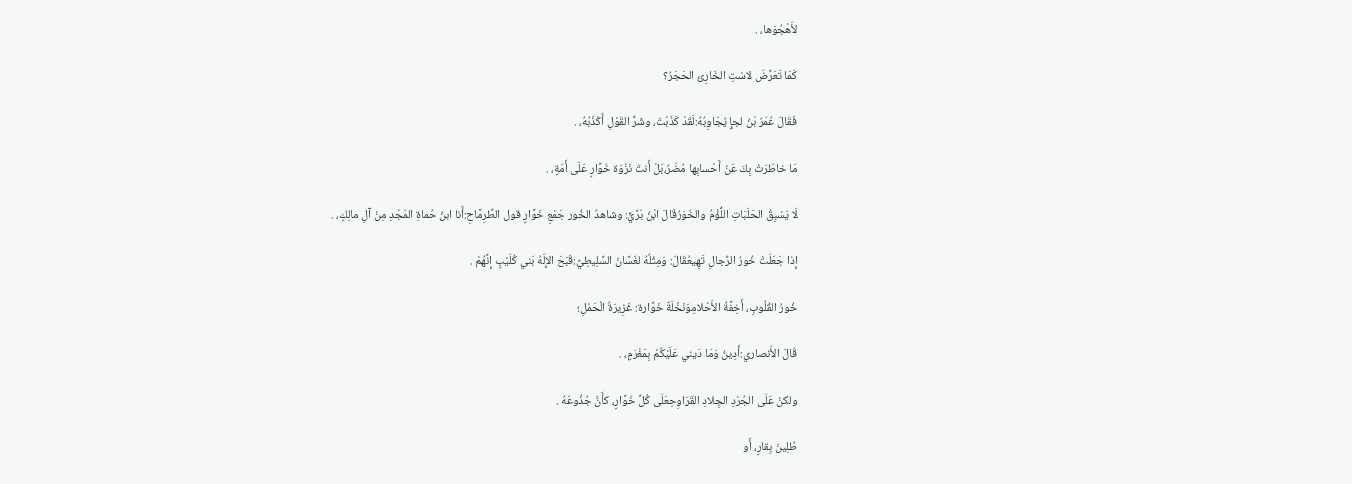لأَهْجُوَها، .

كَمَا تَعَرَّضَ لاسْتِ الخَارِئ الحَجَرُ؟

فَقَالَ عُمَرُ بْنُ لجإٍ يُجَاوِبُهُ:لَقَدْ كَذَبْتَ، وشَرُّ القَوْلِ أَكْذَبُهُ، .

مَا خاطَرَتْ بِكَ عَنْ أَحْسابِها مُضَرُ،بَلْ أَنتَ نَزْوَة خَوَّارٍ عَلَى أَمَةٍ، .

لَا يَسْبِقُ الحَلَبَاتِ اللُّؤْمُ والخَوَرُقَالَ ابْنُ بَرِّيٍّ: وشاهدُ الخُور جَمْعِ خَوَّارٍ قول الطِّرِمَّاحِ:أَنا ابنُ حُماةِ المَجْدِ مِنْ آلِ مالِكٍ، .

إِذا جَعَلَتْ خُورُ الرِّجالِ تَهِيعُقَالَ: وَمِثْلُهُ لغَسَّانَ السَّلِيطِيِّ:قَبَحَ الإِلَهُ بَني كُلَيْبٍ إِنَّهُمْ .

خُورُ القُلُوبِ، أَخِفَّةُ الأَحْلامِوَنَخْلَةٌ خَوَّارة: غَزِيرَةُ الْحَمْلِ؛

قَالَ الأَنصاري:أَدِينُ وَمَا دَيني عَلَيْكُمْ بِمَغْرَمٍ، .

ولكنْ عَلَى الجُرْدِ الجِلادِ القَرَاوِحِعَلَى كُلِّ خَوَّارٍ، كأَنَّ جُذُوعَهُ .

طُلِينَ بِقارٍ، أَو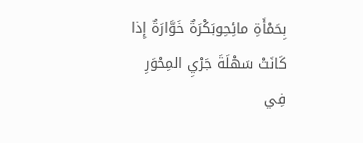بِحَمْأَةِ مائِحِوبَكْرَةٌ خَوَّارَةٌ إِذا كَانَتْ سَهْلَةَ جَرْيِ المِحْوَرِ فِي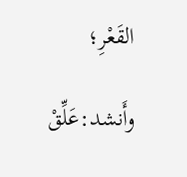القَعْرِ؛

وأَنشد:عَلِّقْ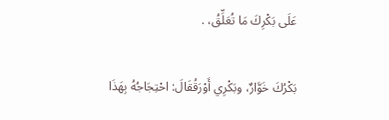عَلَى بَكْرِكَ مَا تُعَلِّقُ، .

بَكْرُكَ خَوَّارٌ، وبَكْرِي أَوْرَقُقَالَ: احْتِجَاجُهُ بِهَذَا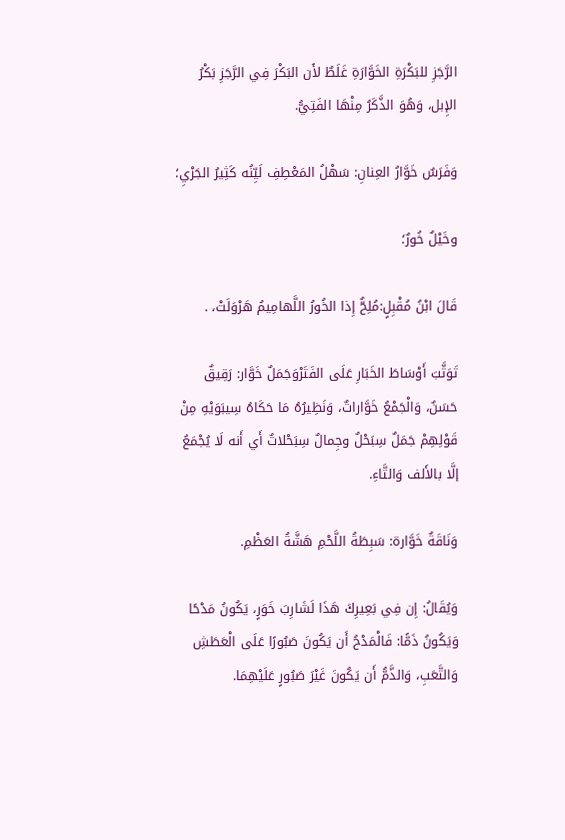الرَّجَزِ للبَكْرَةِ الخَوَّارَةِ غَلَطٌ لأَن البَكْرَ فِي الرَّجَزِ بَكْرُ الإِبل، وَهُوَ الذَّكَرُ مِنْهَا الفَتِيُّ.

وَفَرَسٌ خَوَّارُ العِنانِ: سَهْلُ المَعْطِفِ لَيِّنُه كَثِيرُ الجَرْيِ؛

وخَيْلٌ خُورٌ؛

قَالَ ابْنُ مُقْبِلٍ:مُلِحٌّ إِذا الخُورُ اللَّهامِيمُ هَرْوَلَتْ، .

تَوَثَّبَ أَوْسَاطَ الخَبَارِ عَلَى الفَتَرْوَجَمَلٌ خَوَّار: رَقِيقٌ حَسَنٌ، وَالْجَمْعُ خَوَّاراتٌ، وَنَظِيرُهُ مَا حَكَاهُ سِيبَوَيْهِ مِنْ قَوْلِهِمْ جَمَلٌ سِبَحْلٌ وجِمالٌ سِبَحْلاتٌ أَي أَنه لَا يُجْمَعُ إلَّا بالأَلف وَالتَّاءِ.

وَنَاقَةٌ خَوَّارة: سَبِطَةُ اللَّحْمِ هَشَّةُ العَظْمِ.

وَيُقَالُ: إِن فِي بَعِيرِكَ هَذَا لَشَارِبَ خَوَرٍ، يَكُونُ مَدْحًا وَيَكُونُ ذَمًّا: فَالْمَدْحُ أَن يَكُونَ صَبُورًا عَلَى الْعَطَشِ وَالتَّعَبِ، وَالذَّمُّ أَن يَكُونَ غَيْرَ صَبُورٍ عَلَيْهِمَا.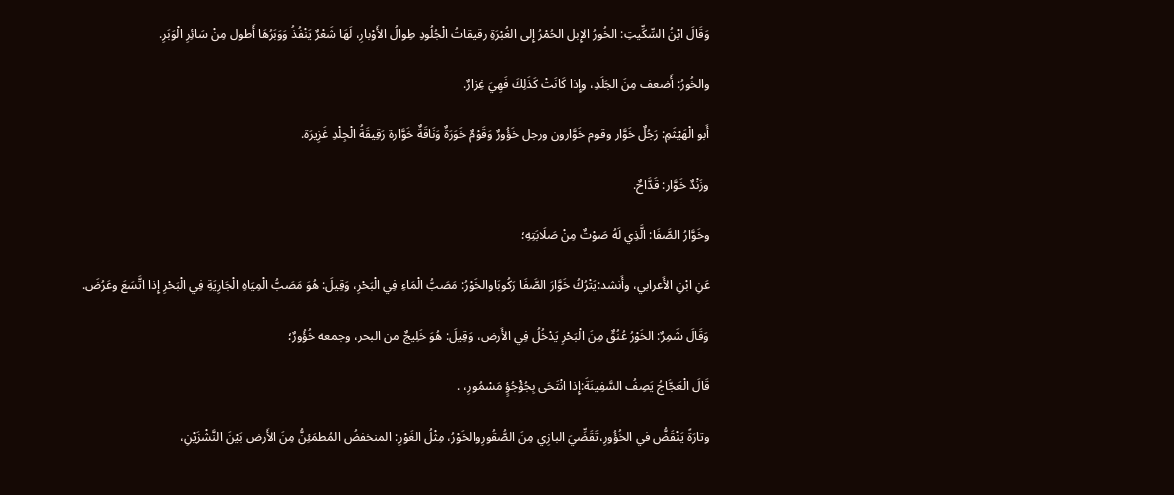وَقَالَ ابْنُ السِّكِّيتِ: الخُورُ الإِبل الحُمْرُ إِلى الغُبْرَةِ رقيقاتُ الْجُلُودِ طِوالُ الأَوْبارِ، لَهَا شَعْرٌ يَنْفُذُ وَوَبَرُهَا أَطول مِنْ سَائِرِ الْوَبَرِ.

والخُورُ: أَضعف مِنَ الجَلَدِ، وإِذا كَانَتْ كَذَلِكَ فَهِيَ غِزارٌ.

أَبو الْهَيْثَمِ: رَجُلٌ خَوَّار وقوم خَوَّارون ورجل خَؤُورٌ وَقَوْمٌ خَوَرَةٌ وَنَاقَةٌ خَوَّارة رَقِيقَةُ الْجِلْدِ غَزِيرَة.

وزَنْدٌ خَوَّار: قَدَّاحٌ.

وخَوَّارُ الصَّفَا: الَّذِي لَهُ صَوْتٌ مِنْ صَلَابَتِهِ؛

عَنِ ابْنِ الأَعرابي، وأَنشد:يَتْرُكُ خَوَّارَ الصَّفَا رَكُوبَاوالخَوْرُ: مَصَبُّ الْمَاءِ فِي الْبَحْرِ، وَقِيلَ: هُوَ مَصَبُّ الْمِيَاهِ الْجَارِيَةِ فِي الْبَحْرِ إِذا اتَّسَعَ وعَرُضَ.

وَقَالَ شَمِرٌ: الخَوْرُ عُنُقٌ مِنَ الْبَحْرِ يَدْخُلُ فِي الأَرض، وَقِيلَ: هُوَ خَلِيجٌ من البحر، وجمعه خُؤُورٌ؛

قَالَ الْعَجَّاجُ يَصِفُ السَّفِينَةَ:إِذا انْتَحَى بِجُؤْجُؤٍ مَسْمُورِ، .

وتارَةً يَنْقَضُّ في الخُؤُورِ،تَقَضِّيَ البازِي مِنَ الصُّقُورِوالخَوْرُ، مِثْلُ الغَوْرِ: المنخفضُ المُطمَئِنُّ مِنَ الأَرض بَيْنَ النَّشْزَيْنِ،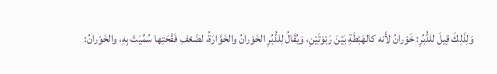وَلِذَلِكَ قِيلَ للدُّبُرِ: خَوْرانُ لأَنه كالهَبْطَةِ بَيْنَ رَبْوَتَيْنِ، وَيُقَالُ لِلدُّبُرِ الخَوْرانُ والخَوَّارَةُ، لضَعْفِ فَقْحَتِها سُمِّيَتْ بِهِ، والخَوْرانُ: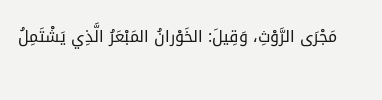مَجْرَى الرَّوْثِ، وَقِيلَ: الخَوْرانُ المَبْعَرُ الَّذِي يَشْتَمِلُ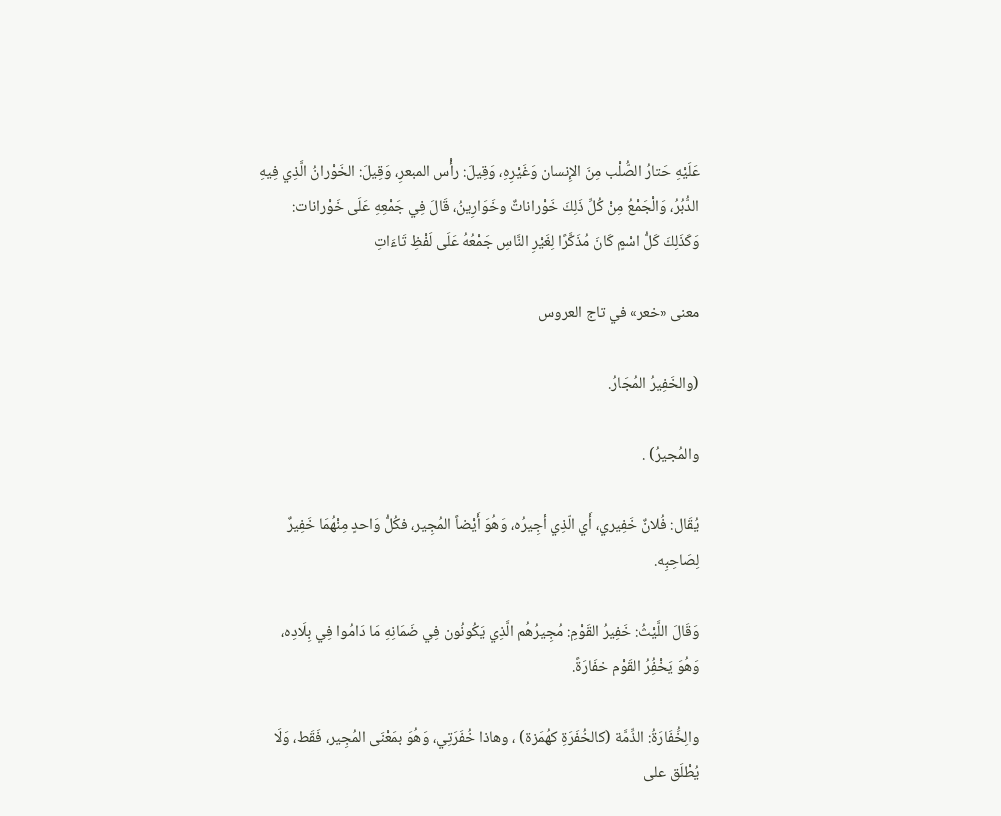عَلَيْهِ حَتارُ الصُّلْب مِنَ الإِنسان وَغَيْرِهِ، وَقِيلَ: رأْس المبعرِ، وَقِيلَ: الخَوْرانُ الَّذِي فِيهِ الدُّبُرُ، وَالْجَمْعُ مِنْ كُلِّ ذَلِكَ خَوْراناتٌ وخَوَارِينُ، قَالَ فِي جَمْعِهِ عَلَى خَوْرانات: وَكَذَلِكَ كَلُّ اسْمٍ كَانَ مُذَكَّرًا لِغَيْرِ النَّاسِ جَمْعُهُ عَلَى لَفْظِ تَاءَاتِ

معنى «خعر» في تاج العروس

(والخَفِيرُ المُجَارُ.

والمُجيرُ) .

يُقَال: فُلانٌ خَفِيري، أَي الّذِي أجِيرُه، وَهُوَ أَيْضاً المُجِير، فكُلُّ وَاحدٍ مِنْهُمَا خَفِيرٌ لِصَاحِبِه.

وَقَالَ اللَّيْثُ: خَفِيرُ القَوْمِ: مُجِيرُهُم الَّذِي يَكُونُون فِي ضَمَانِهِ مَا دَامُوا فِي بِلَادِه، وَهُوَ يَخْفُِرُ القَوْم خفَارَةً.

والِخَُفَارَةُ: الذِّمَّة (كالخُفَرَةِ كهُمَزة) ، وهاذا خُفَرَتِي، وَهُوَ بمَعْنَى المُجِير، فَقَط، وَلَا يُطْلَق على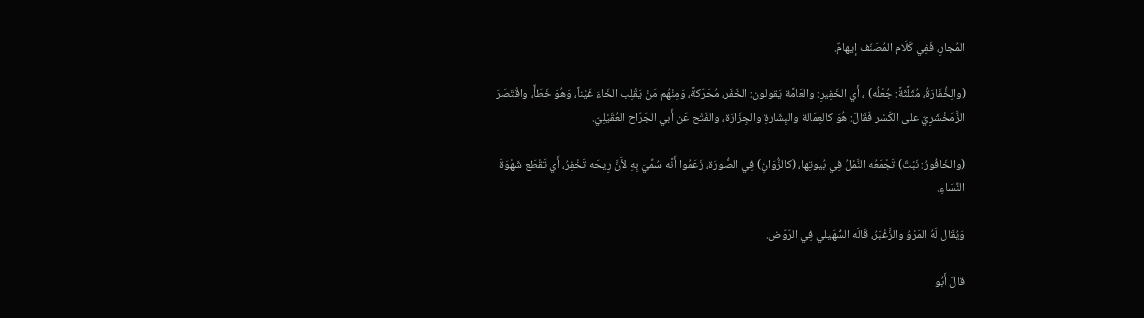المُجارِ، فَفِي كَلَام المُصَنّف إيهامٌ.

(والِخَُفَارَةُ، مُثَلَّثَةً: جُعْلُه) ، أَي الخَفِيرِ: والعَامَّة يَقولون: الخَفَر، مُحَرّكةً، وَمِنْهُم مَنْ يَقْلِب الخَاءَ غَيْناً، وَهُوَ خَطَأٌ، واقْتَصَرَ الزَّمَخْشَرِيّ على الكَسْر فَقَالَ: هُوَ كالعِمَالة والبِشَارةِ والجِزَارَة، والفَتْح عَن أَبي الجَرّاح العُقَيْلِيّ.

(والخَافُورُ: نَبْتٌ) تَجْمَعُه النَّمْلُ فِي بُيوتِها، (كالزُّوَانِ) فِي الصُّورَة، زَعَمُوا أَنَّه سُمِّيَ بِهِ لأَنَّ رِيحَه تَخْفِرُ، أَي تَقْطَع شَهْوَةَ النِّسَاءِ.

وَيُقَال لَهُ المَرْوُ والزَّغْبَرُ، قَالَه السُّهَيلي فِي الرّوّض.

قالَ أَبُو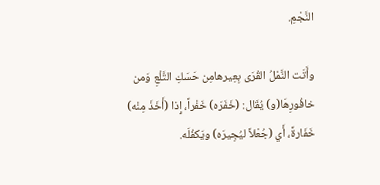النَّجْمِ.

وأَتَت النَّمْلُ القُرَى بِعِيرهامِن حَسَكِ التَّلْعِ وَمن خافُورِهَا(و) يُقَال: (خَفَرَه) خَفْراً، إِذا (أَخَذَ مِنْه) خَفَارةً، أَي (جُعْلاً ليُجِيرَه) ويَكفُلَه.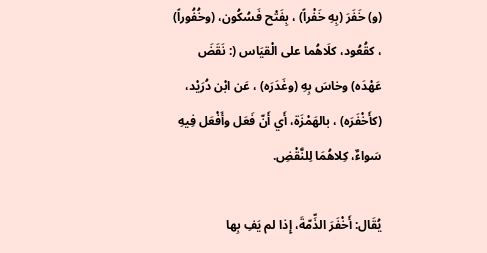(و) خَفَرَ (بِهِ خَفْراً) ، بِفَتْح فَسُكُون، (وخُفُوراً) ، كقُعُود، كلَاهُما على الْقيَاس (: نَقَضَ عَهْدَه) وخاسَ بِهِ (وغَدَرَه) ، عَن ابْن دُرَيْد، (كأَخْفَرَه) ، بالهَمْزَة، أَي أَنّ فَعَل وأَفْعَل فِيهِ سَواءٌ، كِلاهُمَا لِلنَّقْضِ.

يُقَال: أَخْفَرَ الذِّمّةَ، إِذا لم يَفِ بِها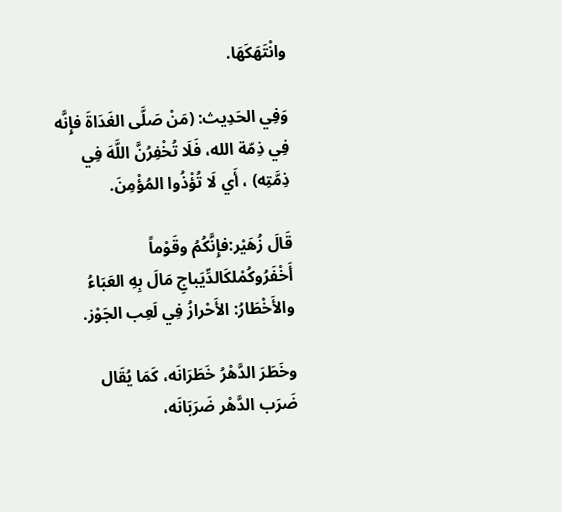وانْتَهَكَهَا.

وَفِي الحَدِيث: (مَنْ صَلَّى الغَدَاةَ فإِنَّه فِي ذِمّة الله، فَلَا تُخْفِرُنَّ اللَّهَ فِي ذِمَّتِه) ، أَي لَا تُؤْذُوا المُؤْمِنَ.

قَالَ زُهَيْر:فإِنَّكُمُ وقَوْماً أَخْفَرُوكُمْلكَالدِّيَباجِ مَالَ بِهِ العَبَاءُ والأَخْطَارُ: الأَحْرازُ فِي لَعِب الجَوْز.

وخَطَرَ الدَّهْرُ خَطَرَانَه، كَمَا يُقَال ضَرَب الدَّهْر ضَرَبَانَه،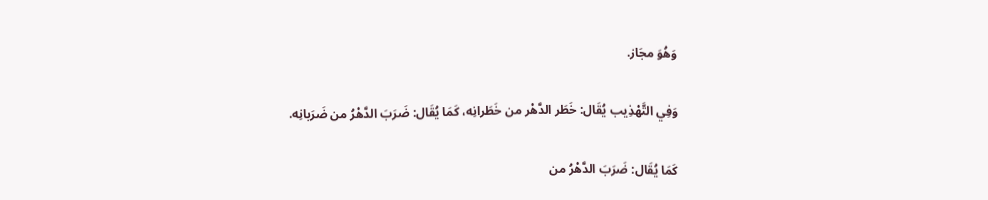وَهُوَ مجَاز.

وَفِي التَّهْذِيب يُقَال: خَطَر الدَّهْر من خَطَرانِه، كَمَا يُقَال: ضَرَبَ الدَّهْرُ من ضَرَبانِه.

كَمَا يُقَال: ضَرَبَ الدَّهْرُ من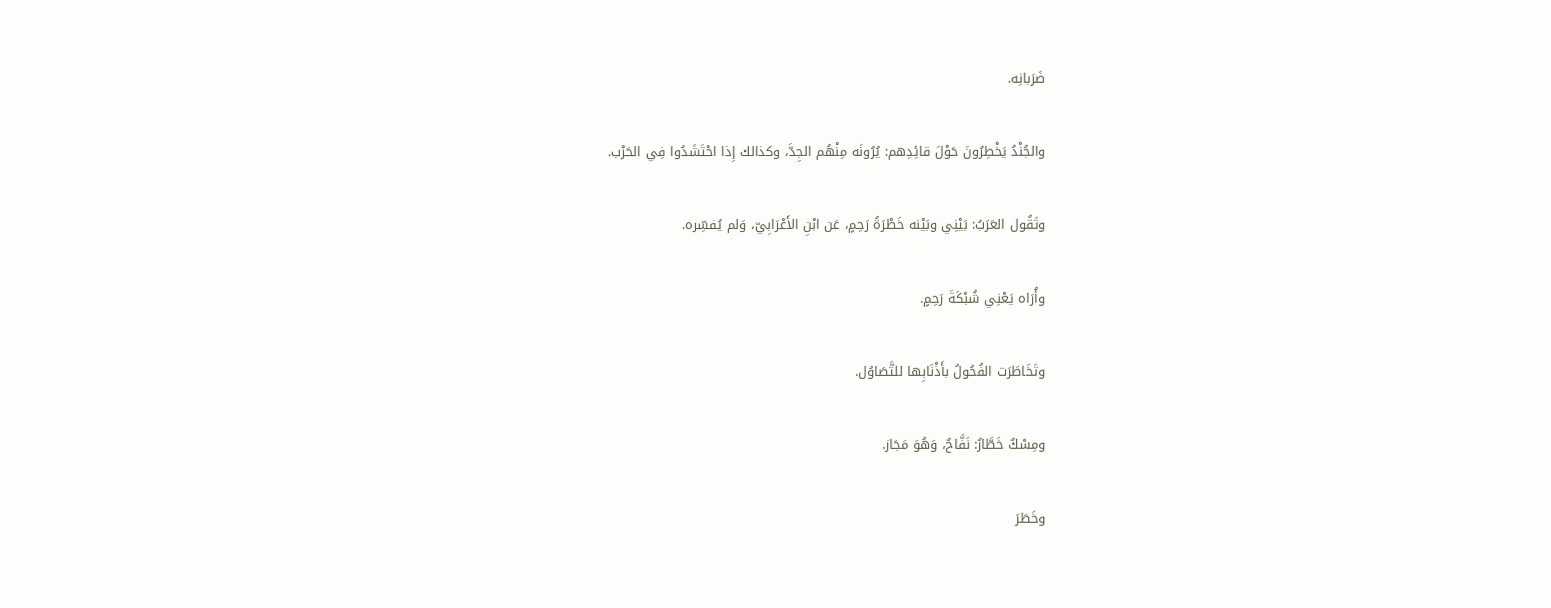ضَرَبانِه.

والجُنْدُ يَخْطِرُونَ حَوْلَ قائِدِهم: يُرُونَه مِنْهُم الجِدَّ، وكذالك إِذا احْتَشَدُوا فِي الحَرْب.

وتَقُول العَرَبُ: بَيْنِي وبَيْنه خَطْرَةُ رَحِمٍ، عَن ابْنِ الأَعْرَابِيّ، وَلم يُفسِّره.

وأُرَاه يَعْنِي شُبْكَةَ رَحِمٍ.

وتَخَاطَرَت الفُحُولُ بأَذْنَابِها للتَّصَاوُل.

ومِسْكٌ خَطَّارٌ: نَفَّاحٌ، وَهُوَ مَجَاز.

وخَطَرَ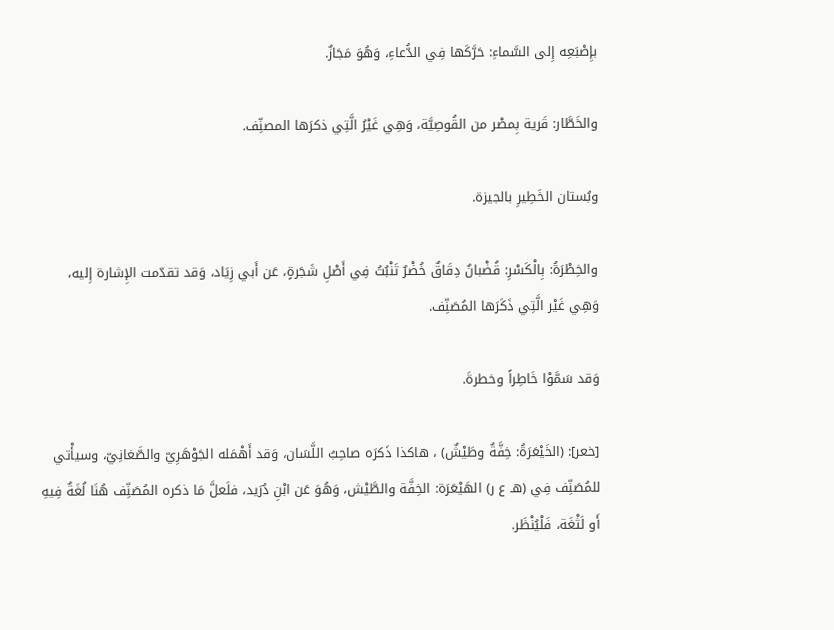بإِصْبَعِه إِلى السَّماءِ: حَرَّكَها فِي الدُّعاءِ، وَهُوَ مَجَازٌ.

والخَطَّار: قَرية بِمصْر من القُوصِيَّة، وَهِي غَيْرُ الَّتِي ذكرَها المصنِّف.

وبُستان الخَطِيرِ بالجيزة.

والخِطْرَةُ: بِالْكَسْرِ: قُضْبانٌ دِقَاقٌ خُضْرٌ تَنْبُتُ فِي أَصْلِ شَجَرةٍ، عَن أَبي زِيَاد، وَقد تقدّمت الإِشارة إِليه، وَهِي غَيْر الَّتِي ذَكَرَها المُصَنِّف.

وَقد سَمَّوْا خَاطِراً وخطرةَ.

[خعر]: (الخَيْعَرَةُ: خِفَّةٌ وطَيْشٌ) ، هاكذا ذَكرَه صاحِبُ اللَّسَان، وَقد أَهْمَله الجَوْهَرِيّ والصَّغانِيّ، وسيأْتي للمُصَنِّف فِي (هـ ع ر) الهَيْعَرَة: الخِفَّة والطَّيْش، وَهُوَ عَن ابْنِ دُرَيد، فلَعلَّ مَا ذكره المُصَنِّف هُنَا لُغَةٌ فِيهِ أَو لَثْغَة، فَلْيُنْظَر.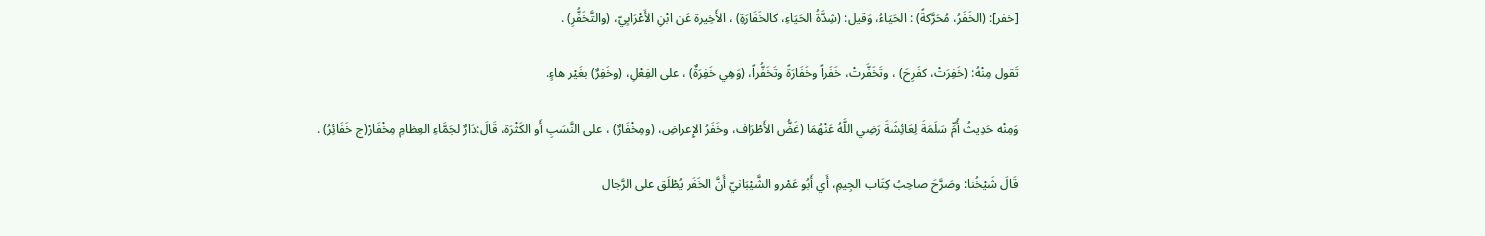[خفر]: (الخَفَرُ، مُحَرَّكةً) : الحَيَاءُ، وَقيل: (شِدَّةُ الحَيَاءِ، كالخَفَارَةِ) ، الأَخِيرة عَن ابْنِ الأَعْرَابِيّ، (والتَّخَفُّرِ) .

تَقول مِنْهُ: (خَفِرَتْ، كفَرِحَ) ، وتَخَفَّرتْ، خَفَراً وخَفَارَةً وتَخَفُّراً، (وَهِي خَفِرَةٌ) ، على الفِعْلِ، (وخَفِرٌ) بغَيْر هاءٍ.

وَمِنْه حَدِيثُ أُمِّ سَلَمَةَ لِعَائِشَةَ رَضِي اللَّهُ عَنْهُمَا (غَضُّ الأَطْرَاف، وخَفَرُ الإِعراضِ، (ومِخْفَارٌ) ، على النَّسَبِ أَو الكَثْرَة، قَالَ:دَارٌ لجَمَّاءِ العِظامِ مِخْفَارْ(ج خَفَائِرُ) .

قَالَ شَيْخُنا: وصَرَّحَ صاحِبُ كِتَاب الجِيمِ، أَي أَبُو عَمْرو الشَّيْبَانيّ أَنَّ الخَفَر يُطْلَق على الرَّجال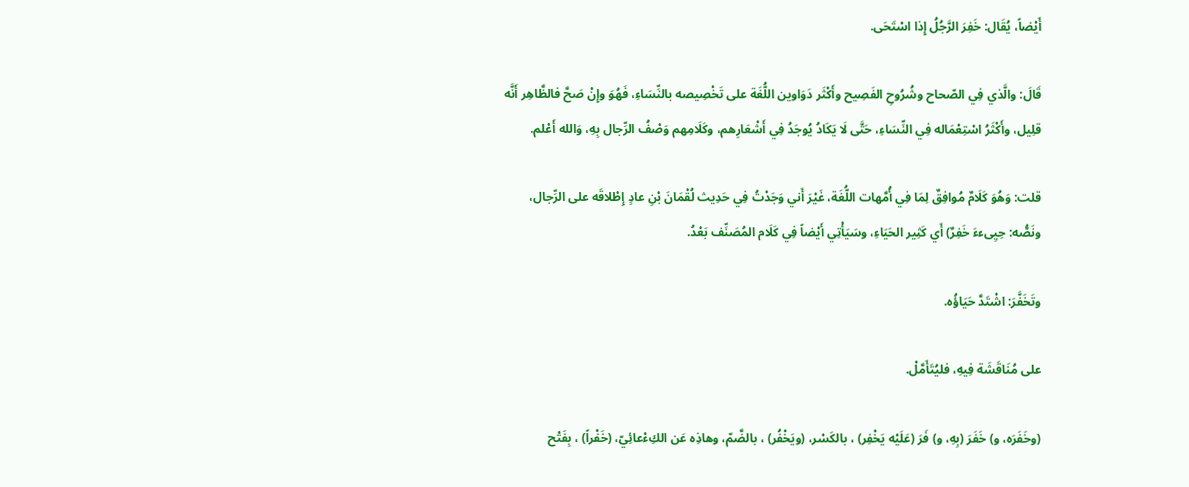أَيْضاً، يُقَال: خَفِرَ الرَّجُلُ إِذا اسْتَحَى.

قَالَ: والَّذي فِي الصّحاح وشُرُوحِ الفَصِيح وأَكْثَر دَوَاوين اللُّغَة على تَخْصِيصه بالنِّسَاءِ، فَهُوَ وإِنْ صَحَّ فالظَّاهِر أَنَّه قلِيل، وأَكْثَرُ اسْتِعْمَاله فِي النِّسَاءِ، حَتَّى لَا يَكَادُ يُوجَدُ فِي أَشْعَارِهم، وكَلَامِهم وَصْفُ الرِّجال بِهِ، وَالله أَعْلم.

قلت: وَهُوَ كَلَامٌ مُوافِقٌ لِمَا فِي أُمَّهات اللُّغَة، غَيْرَ أَني وَجَدْتُ فِي حَدِيث لُقْمَانَ بْنِ عادٍ إِطْلاقَه على الرِّجال، ونَصُّه: حِيِىءءَ خَفِرٌ) أَي كَثِير الحَيَاءِ، وسَيَأْتِي أَيْضاً فِي كَلَام المُصَنِّف بَعْدُ.

وتَخَفَّرَ: اشْتَدَّ حَيَاؤُه.

على مُنَاقَشَة فِيهِ، فليُتَأَمَّلْ.

(وخَفَرَه، و) خَفَرَ (بِهِ، و) فَرَ (عَلَيْه يَخْفِر) ، بالكَسْر، (ويَخْفُر) ، بالضَّمّ، وهاذِه عَن الكِءْعائِيّ، (خَفْراً) ، بِفَتْح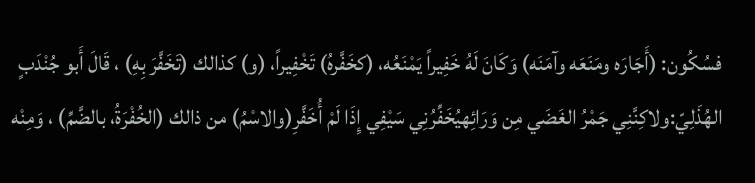فسُكُون: (أَجَارَه ومَنَعَه وآمَنَه) وَكَانَ لَهُ خَفِيراً يَمْنَعُه، (كخَفَّرهُ) تَخْفِيراً، (و) كذالك (تَخَفَّرَ بِهِ) ، قَالَ أَبو جُنْدَبٍ الهُذَلِيّ:ولاكِنَّنِي جَمْرُ الغَضَي مِن وَرَائِهيُخَفِّرُنِي سَيْفِي إِذَا لَمْ أُخَفَّرِ(والاسْمُ) من ذالك (الخُفْرَةُ، بالضَّمِّ) ، وَمِنْه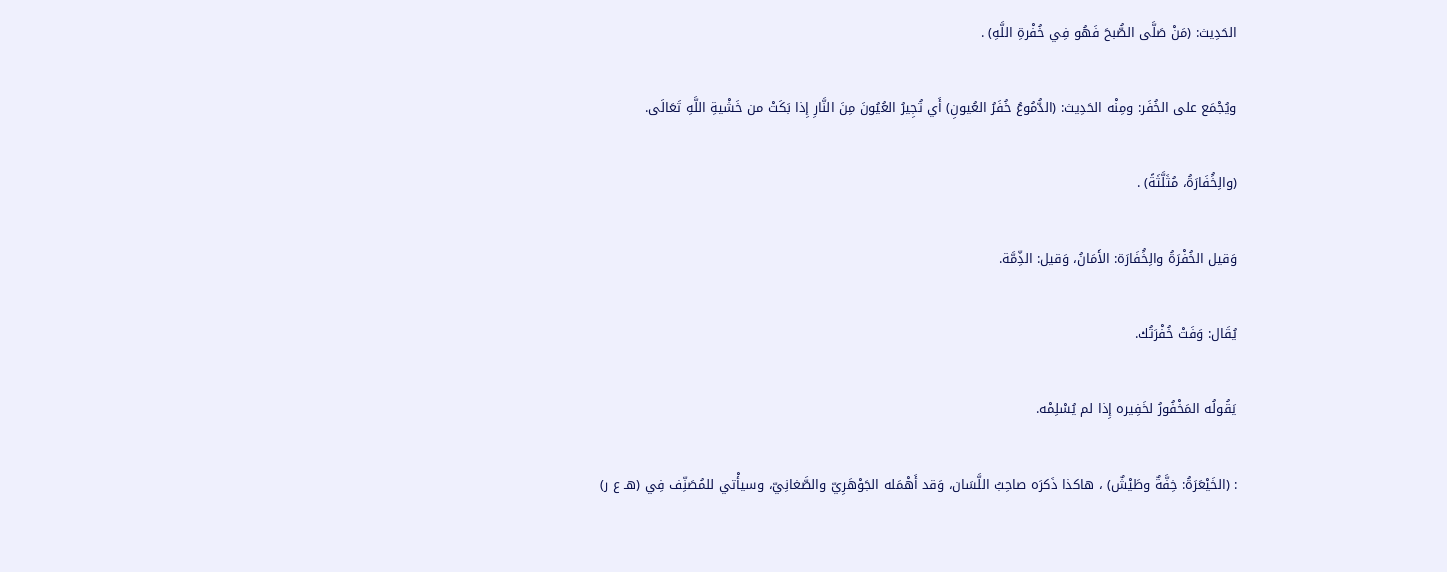الحَدِيث: (مَنْ صَلَّى الصُّبحَ فَهُو فِي خُفْرةِ اللَّهِ) .

ويُجْمَع على الخُفَر: ومِنْه الحَدِيث: (الدُّمُوعُ خُفَرُ العُيونِ) أَي تُجِيرُ العُيُونَ مِنَ النَّارِ إِذا بَكَتْ من خَشْيةِ اللَّهِ تَعَالَى.

(والِخَُفَارَةُ، مُثَلَّثَةً) .

وَقيل الخُفْرَةُ والِخَُفَارَة: الأَمَانُ، وَقيل: الذِّمَّة.

يُقَال: وَفَتْ خُفْرَتُك.

يَقُولُه المَخْفُورُ لخَفِيره إِذا لم يُسْلِمْه.

: (الخَيْعَرَةُ: خِفَّةٌ وطَيْشٌ) ، هاكذا ذَكرَه صاحِبُ اللَّسَان، وَقد أَهْمَله الجَوْهَرِيّ والصَّغانِيّ، وسيأْتي للمُصَنِّف فِي (هـ ع ر)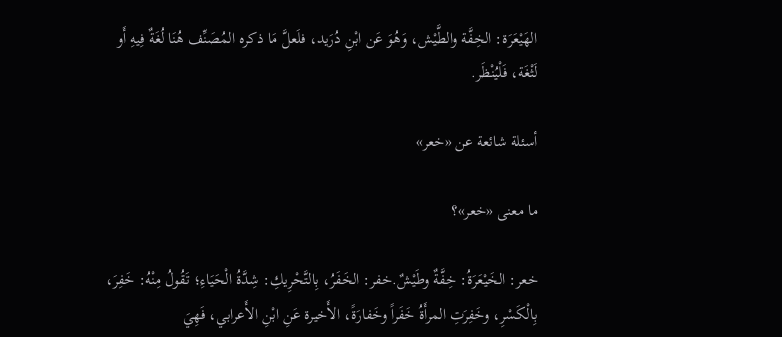الهَيْعَرَة: الخِفَّة والطَّيْش، وَهُوَ عَن ابْنِ دُرَيد، فلَعلَّ مَا ذكره المُصَنِّف هُنَا لُغَةٌ فِيهِ أَو لَثْغَة، فَلْيُنْظَر.

أسئلة شائعة عن «خعر»

ما معنى «خعر»؟

خعر: الخَيْعَرَةُ: خِفَّةٌ وطَيْشٌ.خفر: الخَفَرُ، بِالتَّحْرِيكِ: شِدَّةُ الْحَيَاءِ؛ تَقُولُ مِنْهُ: خَفِرَ، بِالْكَسْرِ، وخَفِرَتِ المرأَةُ خَفَراً وخَفارَةً، الأَخيرة عَنِ ابْنِ الأَعرابي، فَهِيَ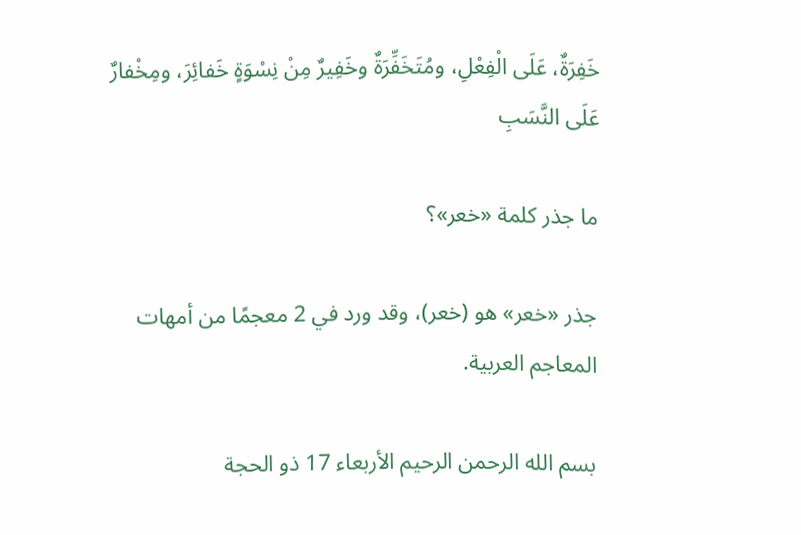خَفِرَةٌ، عَلَى الْفِعْلِ، ومُتَخَفِّرَةٌ وخَفِيرٌ مِنْ نِسْوَةٍ خَفائِرَ، ومِخْفارٌ عَلَى النَّسَبِ

ما جذر كلمة «خعر»؟

جذر «خعر» هو (خعر)، وقد ورد في 2 معجمًا من أمهات المعاجم العربية.

بسم الله الرحمن الرحيم الأربعاء 17 ذو الحجة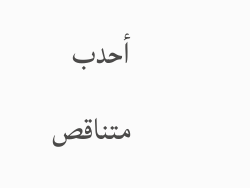أحدب متناقص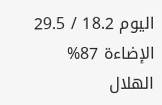اليوم 18.2 / 29.5
الإضاءة 87%
الهلال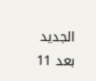الجديد بعد 11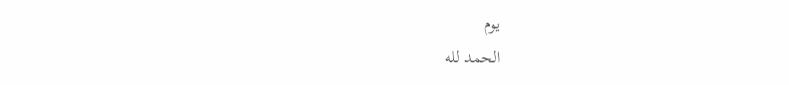يوم
الحمد لله